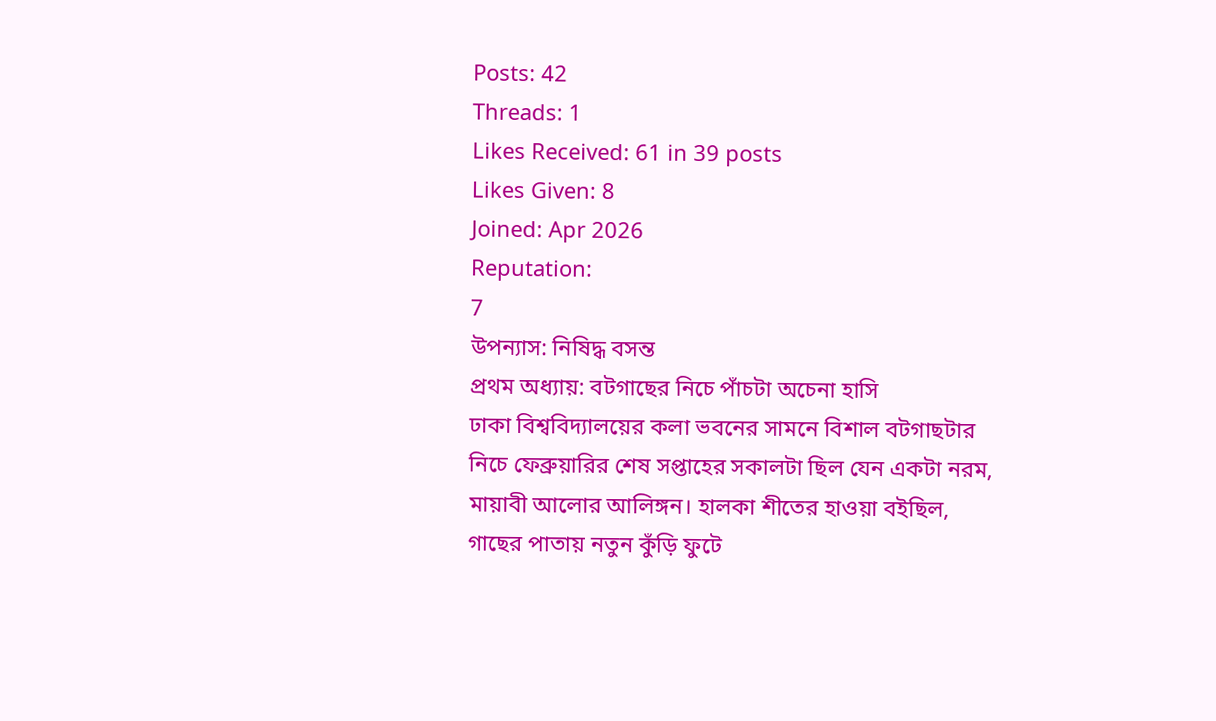Posts: 42
Threads: 1
Likes Received: 61 in 39 posts
Likes Given: 8
Joined: Apr 2026
Reputation:
7
উপন্যাস: নিষিদ্ধ বসন্ত
প্রথম অধ্যায়: বটগাছের নিচে পাঁচটা অচেনা হাসি
ঢাকা বিশ্ববিদ্যালয়ের কলা ভবনের সামনে বিশাল বটগাছটার নিচে ফেব্রুয়ারির শেষ সপ্তাহের সকালটা ছিল যেন একটা নরম, মায়াবী আলোর আলিঙ্গন। হালকা শীতের হাওয়া বইছিল, গাছের পাতায় নতুন কুঁড়ি ফুটে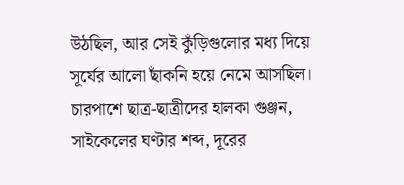উঠছিল, আর সেই কুঁড়িগুলোর মধ্য দিয়ে সূর্যের আলো ছাঁকনি হয়ে নেমে আসছিল। চারপাশে ছাত্র-ছাত্রীদের হালকা গুঞ্জন, সাইকেলের ঘণ্টার শব্দ, দূরের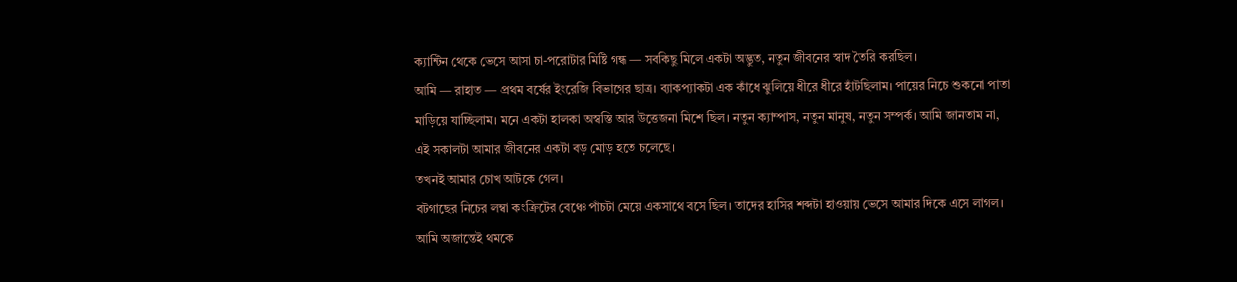ক্যান্টিন থেকে ভেসে আসা চা-পরোটার মিষ্টি গন্ধ — সবকিছু মিলে একটা অদ্ভুত, নতুন জীবনের স্বাদ তৈরি করছিল।
আমি — রাহাত — প্রথম বর্ষের ইংরেজি বিভাগের ছাত্র। ব্যাকপ্যাকটা এক কাঁধে ঝুলিয়ে ধীরে ধীরে হাঁটছিলাম। পায়ের নিচে শুকনো পাতা মাড়িয়ে যাচ্ছিলাম। মনে একটা হালকা অস্বস্তি আর উত্তেজনা মিশে ছিল। নতুন ক্যাম্পাস, নতুন মানুষ, নতুন সম্পর্ক। আমি জানতাম না, এই সকালটা আমার জীবনের একটা বড় মোড় হতে চলেছে।
তখনই আমার চোখ আটকে গেল।
বটগাছের নিচের লম্বা কংক্রিটের বেঞ্চে পাঁচটা মেয়ে একসাথে বসে ছিল। তাদের হাসির শব্দটা হাওয়ায় ভেসে আমার দিকে এসে লাগল। আমি অজান্তেই থমকে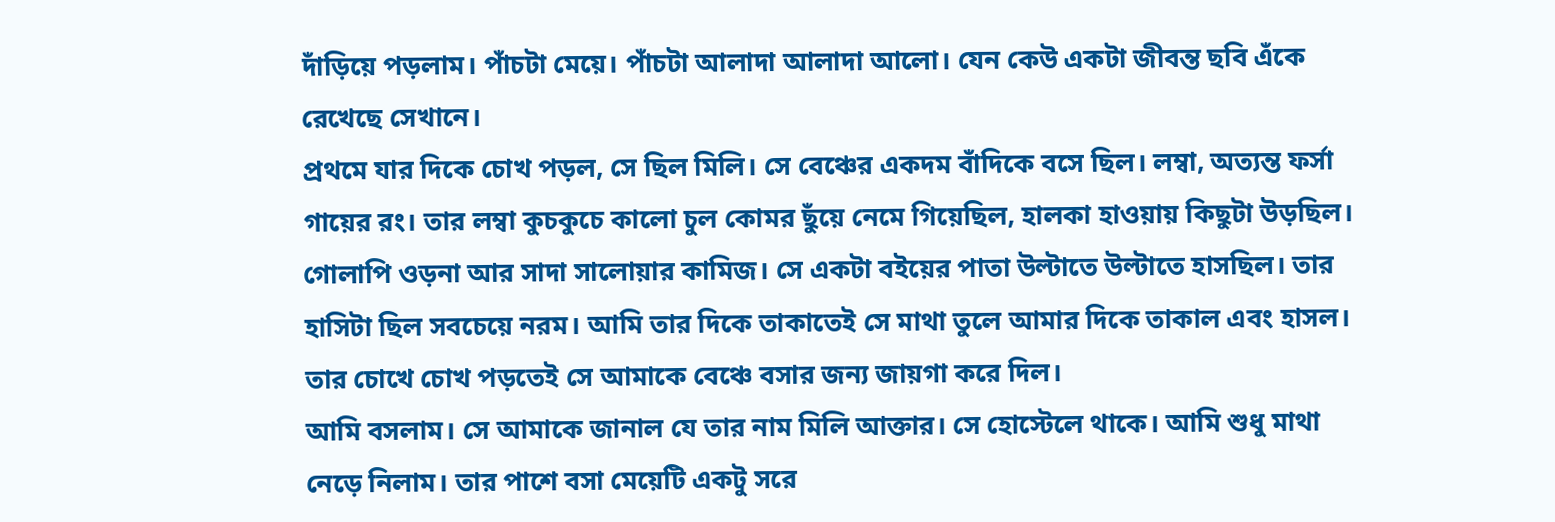দাঁড়িয়ে পড়লাম। পাঁচটা মেয়ে। পাঁচটা আলাদা আলাদা আলো। যেন কেউ একটা জীবন্ত ছবি এঁকে রেখেছে সেখানে।
প্রথমে যার দিকে চোখ পড়ল, সে ছিল মিলি। সে বেঞ্চের একদম বাঁদিকে বসে ছিল। লম্বা, অত্যন্ত ফর্সা গায়ের রং। তার লম্বা কুচকুচে কালো চুল কোমর ছুঁয়ে নেমে গিয়েছিল, হালকা হাওয়ায় কিছুটা উড়ছিল। গোলাপি ওড়না আর সাদা সালোয়ার কামিজ। সে একটা বইয়ের পাতা উল্টাতে উল্টাতে হাসছিল। তার হাসিটা ছিল সবচেয়ে নরম। আমি তার দিকে তাকাতেই সে মাথা তুলে আমার দিকে তাকাল এবং হাসল। তার চোখে চোখ পড়তেই সে আমাকে বেঞ্চে বসার জন্য জায়গা করে দিল।
আমি বসলাম। সে আমাকে জানাল যে তার নাম মিলি আক্তার। সে হোস্টেলে থাকে। আমি শুধু মাথা নেড়ে নিলাম। তার পাশে বসা মেয়েটি একটু সরে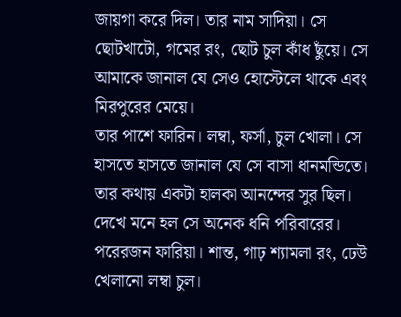জায়গা করে দিল। তার নাম সাদিয়া। সে ছোটখাটো, গমের রং, ছোট চুল কাঁধ ছুঁয়ে। সে আমাকে জানাল যে সেও হোস্টেলে থাকে এবং মিরপুরের মেয়ে।
তার পাশে ফারিন। লম্বা, ফর্সা, চুল খোলা। সে হাসতে হাসতে জানাল যে সে বাসা ধানমন্ডিতে। তার কথায় একটা হালকা আনন্দের সুর ছিল। দেখে মনে হল সে অনেক ধনি পরিবারের।
পরেরজন ফারিয়া। শান্ত, গাঢ় শ্যামলা রং, ঢেউ খেলানো লম্বা চুল।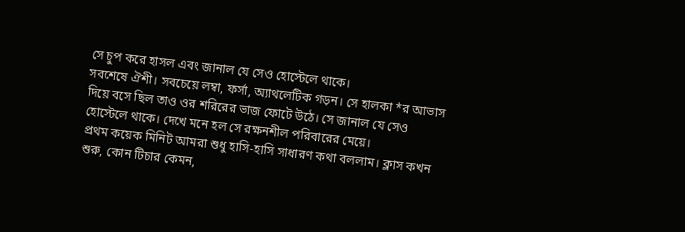সে চুপ করে হাসল এবং জানাল যে সেও হোস্টেলে থাকে।
সবশেষে ঐশী। সবচেয়ে লম্বা, ফর্সা, অ্যাথলেটিক গড়ন। সে হালকা *র আভাস দিয়ে বসে ছিল তাও ওর শরিরের ভাজ ফোটে উঠে। সে জানাল যে সেও হোস্টেলে থাকে। দেখে মনে হল সে রক্ষনশীল পরিবারের মেয়ে।
প্রথম কয়েক মিনিট আমরা শুধু হাসি-হাসি সাধারণ কথা বললাম। ক্লাস কখন শুরু, কোন টিচার কেমন,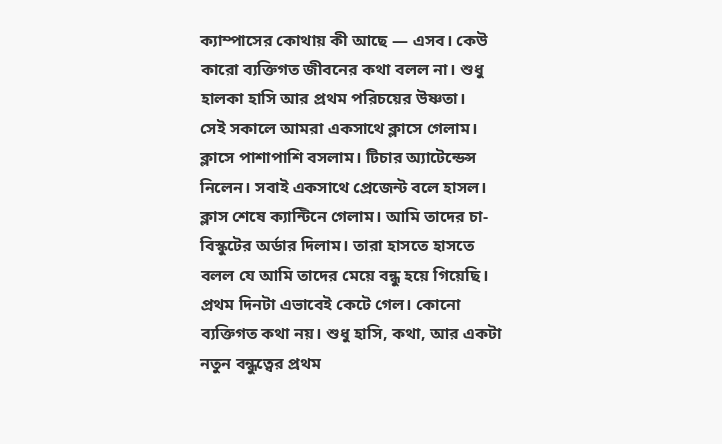ক্যাম্পাসের কোথায় কী আছে — এসব। কেউ কারো ব্যক্তিগত জীবনের কথা বলল না। শুধু হালকা হাসি আর প্রথম পরিচয়ের উষ্ণতা।
সেই সকালে আমরা একসাথে ক্লাসে গেলাম। ক্লাসে পাশাপাশি বসলাম। টিচার অ্যাটেন্ডেন্স নিলেন। সবাই একসাথে প্রেজেন্ট বলে হাসল। ক্লাস শেষে ক্যান্টিনে গেলাম। আমি তাদের চা-বিস্কুটের অর্ডার দিলাম। তারা হাসতে হাসতে বলল যে আমি তাদের মেয়ে বন্ধু হয়ে গিয়েছি।
প্রথম দিনটা এভাবেই কেটে গেল। কোনো ব্যক্তিগত কথা নয়। শুধু হাসি, কথা, আর একটা নতুন বন্ধুত্বের প্রথম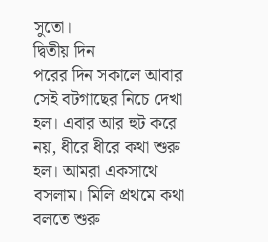সুতো।
দ্বিতীয় দিন
পরের দিন সকালে আবার সেই বটগাছের নিচে দেখা হল। এবার আর হুট করে নয়, ধীরে ধীরে কথা শুরু হল। আমরা একসাথে বসলাম। মিলি প্রথমে কথা বলতে শুরু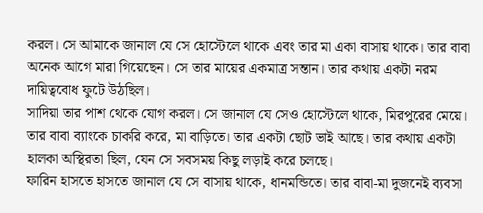করল। সে আমাকে জানাল যে সে হোস্টেলে থাকে এবং তার মা একা বাসায় থাকে। তার বাবা অনেক আগে মারা গিয়েছেন। সে তার মায়ের একমাত্র সন্তান। তার কথায় একটা নরম দায়িত্ববোধ ফুটে উঠছিল।
সাদিয়া তার পাশ থেকে যোগ করল। সে জানাল যে সেও হোস্টেলে থাকে, মিরপুরের মেয়ে। তার বাবা ব্যাংকে চাকরি করে, মা বাড়িতে। তার একটা ছোট ভাই আছে। তার কথায় একটা হালকা অস্থিরতা ছিল, যেন সে সবসময় কিছু লড়াই করে চলছে।
ফারিন হাসতে হাসতে জানাল যে সে বাসায় থাকে, ধানমন্ডিতে। তার বাবা-মা দুজনেই ব্যবসা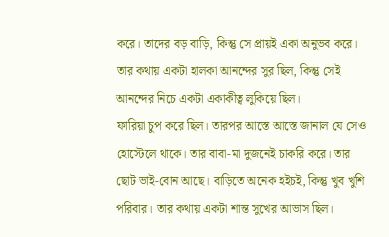করে। তাদের বড় বাড়ি, কিন্তু সে প্রায়ই একা অনুভব করে। তার কথায় একটা হালকা আনন্দের সুর ছিল, কিন্তু সেই আনন্দের নিচে একটা একাকীত্ব লুকিয়ে ছিল।
ফারিয়া চুপ করে ছিল। তারপর আস্তে আস্তে জানাল যে সেও হোস্টেলে থাকে। তার বাবা-মা দুজনেই চাকরি করে। তার ছোট ভাই-বোন আছে। বাড়িতে অনেক হইচই, কিন্তু খুব খুশি পরিবার। তার কথায় একটা শান্ত সুখের আভাস ছিল।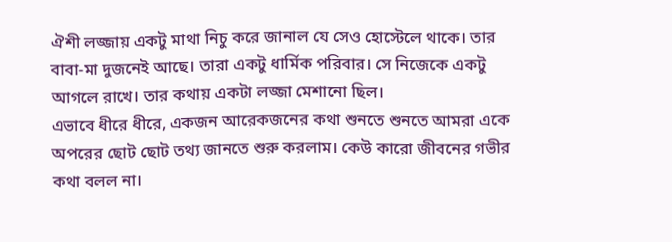ঐশী লজ্জায় একটু মাথা নিচু করে জানাল যে সেও হোস্টেলে থাকে। তার বাবা-মা দুজনেই আছে। তারা একটু ধার্মিক পরিবার। সে নিজেকে একটু আগলে রাখে। তার কথায় একটা লজ্জা মেশানো ছিল।
এভাবে ধীরে ধীরে, একজন আরেকজনের কথা শুনতে শুনতে আমরা একে অপরের ছোট ছোট তথ্য জানতে শুরু করলাম। কেউ কারো জীবনের গভীর কথা বলল না।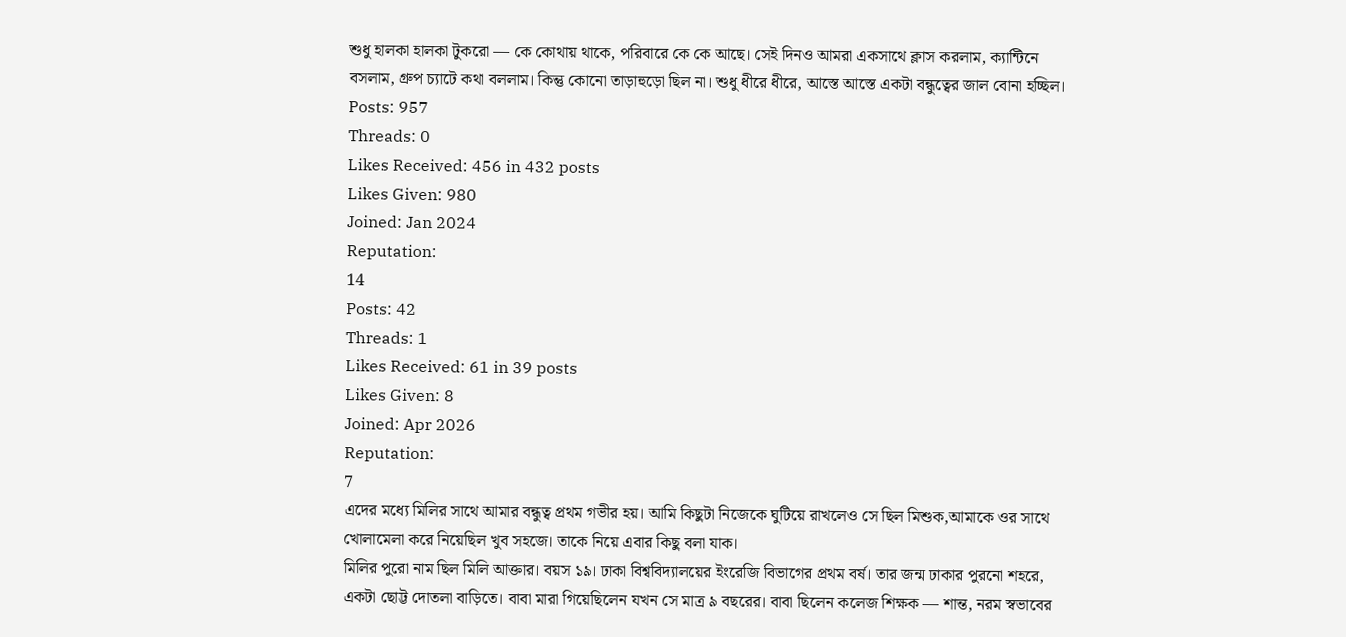শুধু হালকা হালকা টুকরো — কে কোথায় থাকে, পরিবারে কে কে আছে। সেই দিনও আমরা একসাথে ক্লাস করলাম, ক্যান্টিনে বসলাম, গ্রুপ চ্যাটে কথা বললাম। কিন্তু কোনো তাড়াহুড়ো ছিল না। শুধু ধীরে ধীরে, আস্তে আস্তে একটা বন্ধুত্বের জাল বোনা হচ্ছিল।
Posts: 957
Threads: 0
Likes Received: 456 in 432 posts
Likes Given: 980
Joined: Jan 2024
Reputation:
14
Posts: 42
Threads: 1
Likes Received: 61 in 39 posts
Likes Given: 8
Joined: Apr 2026
Reputation:
7
এদের মধ্যে মিলির সাথে আমার বন্ধুত্ব প্রথম গভীর হয়। আমি কিছুটা নিজেকে ঘুটিয়ে রাখলেও সে ছিল মিশুক,আমাকে ওর সাথে খোলামেলা করে নিয়েছিল খুব সহজে। তাকে নিয়ে এবার কিছু বলা যাক।
মিলির পুরো নাম ছিল মিলি আক্তার। বয়স ১৯। ঢাকা বিশ্ববিদ্যালয়ের ইংরেজি বিভাগের প্রথম বর্ষ। তার জন্ম ঢাকার পুরনো শহরে, একটা ছোট্ট দোতলা বাড়িতে। বাবা মারা গিয়েছিলেন যখন সে মাত্র ৯ বছরের। বাবা ছিলেন কলেজ শিক্ষক — শান্ত, নরম স্বভাবের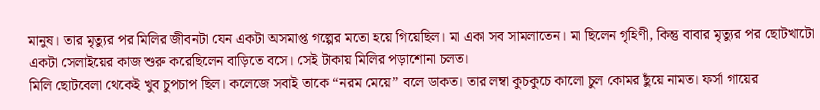মানুষ। তার মৃত্যুর পর মিলির জীবনটা যেন একটা অসমাপ্ত গল্পের মতো হয়ে গিয়েছিল। মা একা সব সামলাতেন। মা ছিলেন গৃহিণী, কিন্তু বাবার মৃত্যুর পর ছোটখাটো একটা সেলাইয়ের কাজ শুরু করেছিলেন বাড়িতে বসে। সেই টাকায় মিলির পড়াশোনা চলত।
মিলি ছোটবেলা থেকেই খুব চুপচাপ ছিল। কলেজে সবাই তাকে “নরম মেয়ে” বলে ডাকত। তার লম্বা কুচকুচে কালো চুল কোমর ছুঁয়ে নামত। ফর্সা গায়ের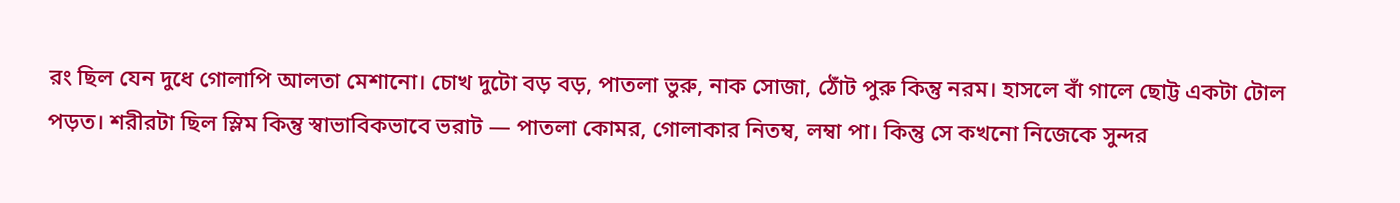রং ছিল যেন দুধে গোলাপি আলতা মেশানো। চোখ দুটো বড় বড়, পাতলা ভুরু, নাক সোজা, ঠোঁট পুরু কিন্তু নরম। হাসলে বাঁ গালে ছোট্ট একটা টোল পড়ত। শরীরটা ছিল স্লিম কিন্তু স্বাভাবিকভাবে ভরাট — পাতলা কোমর, গোলাকার নিতম্ব, লম্বা পা। কিন্তু সে কখনো নিজেকে সুন্দর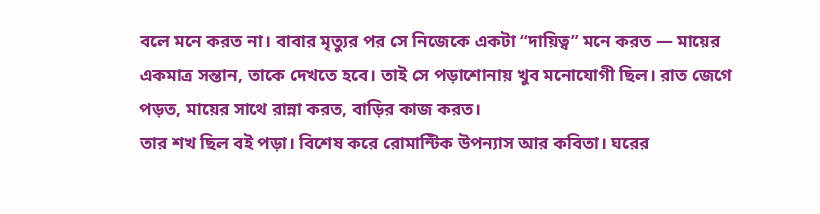বলে মনে করত না। বাবার মৃত্যুর পর সে নিজেকে একটা “দায়িত্ব” মনে করত — মায়ের একমাত্র সন্তান, তাকে দেখতে হবে। তাই সে পড়াশোনায় খুব মনোযোগী ছিল। রাত জেগে পড়ত, মায়ের সাথে রান্না করত, বাড়ির কাজ করত।
তার শখ ছিল বই পড়া। বিশেষ করে রোমান্টিক উপন্যাস আর কবিতা। ঘরের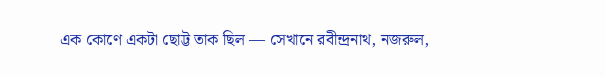এক কোণে একটা ছোট্ট তাক ছিল — সেখানে রবীন্দ্রনাথ, নজরুল,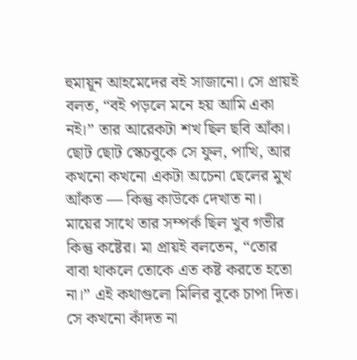হুমায়ূন আহমেদের বই সাজানো। সে প্রায়ই বলত, “বই পড়লে মনে হয় আমি একা নই।” তার আরেকটা শখ ছিল ছবি আঁকা। ছোট ছোট স্কেচবুকে সে ফুল, পাখি, আর কখনো কখনো একটা অচেনা ছেলের মুখ আঁকত — কিন্তু কাউকে দেখাত না।
মায়ের সাথে তার সম্পর্ক ছিল খুব গভীর কিন্তু কষ্টের। মা প্রায়ই বলতেন, “তোর বাবা থাকলে তোকে এত কষ্ট করতে হতো না।” এই কথাগুলো মিলির বুকে চাপা দিত। সে কখনো কাঁদত না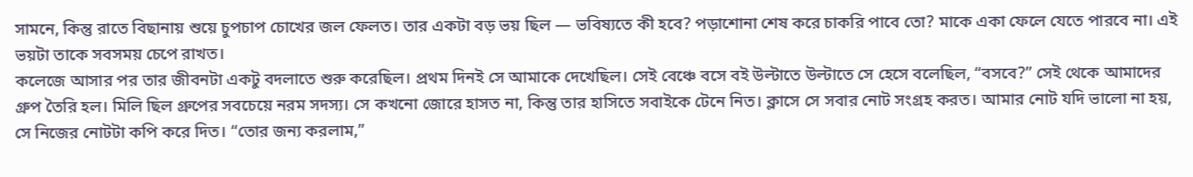সামনে, কিন্তু রাতে বিছানায় শুয়ে চুপচাপ চোখের জল ফেলত। তার একটা বড় ভয় ছিল — ভবিষ্যতে কী হবে? পড়াশোনা শেষ করে চাকরি পাবে তো? মাকে একা ফেলে যেতে পারবে না। এই ভয়টা তাকে সবসময় চেপে রাখত।
কলেজে আসার পর তার জীবনটা একটু বদলাতে শুরু করেছিল। প্রথম দিনই সে আমাকে দেখেছিল। সেই বেঞ্চে বসে বই উল্টাতে উল্টাতে সে হেসে বলেছিল, “বসবে?” সেই থেকে আমাদের গ্রুপ তৈরি হল। মিলি ছিল গ্রুপের সবচেয়ে নরম সদস্য। সে কখনো জোরে হাসত না, কিন্তু তার হাসিতে সবাইকে টেনে নিত। ক্লাসে সে সবার নোট সংগ্রহ করত। আমার নোট যদি ভালো না হয়, সে নিজের নোটটা কপি করে দিত। “তোর জন্য করলাম,”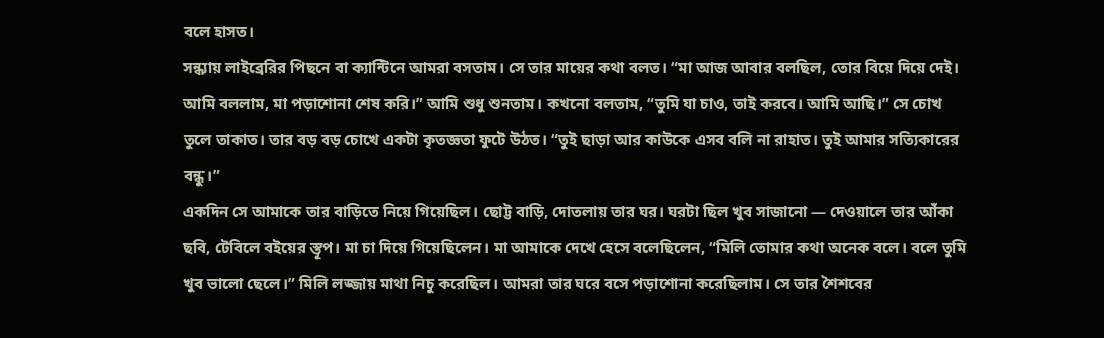বলে হাসত।
সন্ধ্যায় লাইব্রেরির পিছনে বা ক্যান্টিনে আমরা বসতাম। সে তার মায়ের কথা বলত। “মা আজ আবার বলছিল, তোর বিয়ে দিয়ে দেই। আমি বললাম, মা পড়াশোনা শেষ করি।” আমি শুধু শুনতাম। কখনো বলতাম, “তুমি যা চাও, তাই করবে। আমি আছি।” সে চোখ তুলে তাকাত। তার বড় বড় চোখে একটা কৃতজ্ঞতা ফুটে উঠত। “তুই ছাড়া আর কাউকে এসব বলি না রাহাত। তুই আমার সত্যিকারের বন্ধু।”
একদিন সে আমাকে তার বাড়িতে নিয়ে গিয়েছিল। ছোট্ট বাড়ি, দোতলায় তার ঘর। ঘরটা ছিল খুব সাজানো — দেওয়ালে তার আঁকা ছবি, টেবিলে বইয়ের স্তূপ। মা চা দিয়ে গিয়েছিলেন। মা আমাকে দেখে হেসে বলেছিলেন, “মিলি তোমার কথা অনেক বলে। বলে তুমি খুব ভালো ছেলে।” মিলি লজ্জায় মাথা নিচু করেছিল। আমরা তার ঘরে বসে পড়াশোনা করেছিলাম। সে তার শৈশবের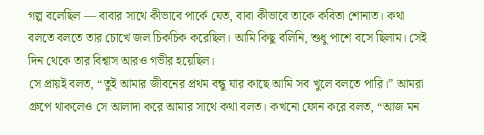গল্প বলেছিল — বাবার সাথে কীভাবে পার্কে যেত, বাবা কীভাবে তাকে কবিতা শোনাত। কথা বলতে বলতে তার চোখে জল চিকচিক করেছিল। আমি কিছু বলিনি, শুধু পাশে বসে ছিলাম। সেই দিন থেকে তার বিশ্বাস আরও গভীর হয়েছিল।
সে প্রায়ই বলত, “তুই আমার জীবনের প্রথম বন্ধু যার কাছে আমি সব খুলে বলতে পারি।” আমরা গ্রুপে থাকলেও সে আলাদা করে আমার সাথে কথা বলত। কখনো ফোন করে বলত, “আজ মন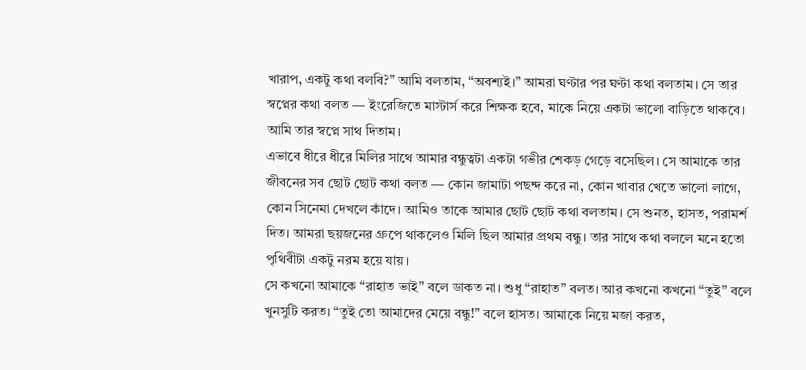খারাপ, একটু কথা বলবি?” আমি বলতাম, “অবশ্যই।” আমরা ঘণ্টার পর ঘণ্টা কথা বলতাম। সে তার স্বপ্নের কথা বলত — ইংরেজিতে মাস্টার্স করে শিক্ষক হবে, মাকে নিয়ে একটা ভালো বাড়িতে থাকবে। আমি তার স্বপ্নে সাথ দিতাম।
এভাবে ধীরে ধীরে মিলির সাথে আমার বন্ধুত্বটা একটা গভীর শেকড় গেড়ে বসেছিল। সে আমাকে তার জীবনের সব ছোট ছোট কথা বলত — কোন জামাটা পছন্দ করে না, কোন খাবার খেতে ভালো লাগে, কোন সিনেমা দেখলে কাঁদে। আমিও তাকে আমার ছোট ছোট কথা বলতাম। সে শুনত, হাসত, পরামর্শ দিত। আমরা ছয়জনের গ্রুপে থাকলেও মিলি ছিল আমার প্রথম বন্ধু। তার সাথে কথা বললে মনে হতো পৃথিবীটা একটু নরম হয়ে যায়।
সে কখনো আমাকে “রাহাত ভাই” বলে ডাকত না। শুধু “রাহাত” বলত। আর কখনো কখনো “তুই” বলে খুনসুটি করত। “তুই তো আমাদের মেয়ে বন্ধু!” বলে হাসত। আমাকে নিয়ে মজা করত,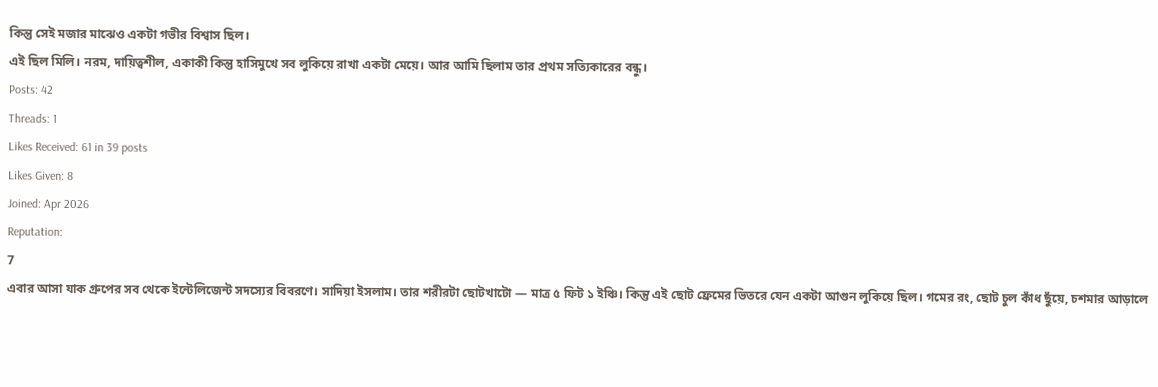কিন্তু সেই মজার মাঝেও একটা গভীর বিশ্বাস ছিল।
এই ছিল মিলি। নরম, দায়িত্বশীল, একাকী কিন্তু হাসিমুখে সব লুকিয়ে রাখা একটা মেয়ে। আর আমি ছিলাম তার প্রথম সত্যিকারের বন্ধু।
Posts: 42
Threads: 1
Likes Received: 61 in 39 posts
Likes Given: 8
Joined: Apr 2026
Reputation:
7
এবার আসা যাক গ্রুপের সব থেকে ইন্টেলিজেন্ট সদস্যের বিবরণে। সাদিয়া ইসলাম। তার শরীরটা ছোটখাটো — মাত্র ৫ ফিট ১ ইঞ্চি। কিন্তু এই ছোট ফ্রেমের ভিতরে যেন একটা আগুন লুকিয়ে ছিল। গমের রং, ছোট চুল কাঁধ ছুঁয়ে, চশমার আড়ালে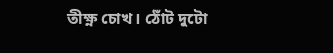তীক্ষ্ণ চোখ। ঠোঁট দুটো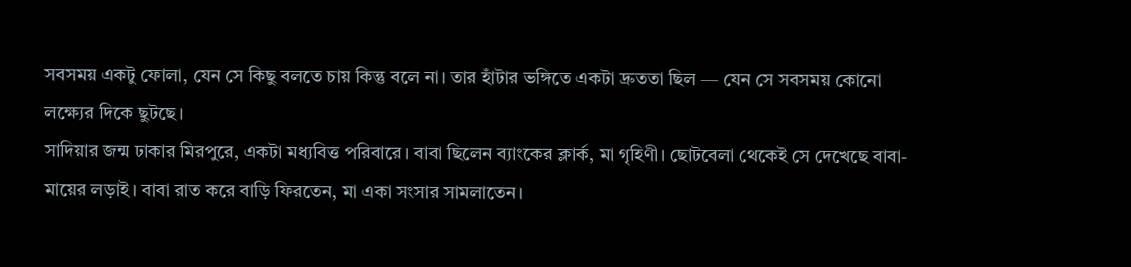সবসময় একটু ফোলা, যেন সে কিছু বলতে চায় কিন্তু বলে না। তার হাঁটার ভঙ্গিতে একটা দ্রুততা ছিল — যেন সে সবসময় কোনো লক্ষ্যের দিকে ছুটছে।
সাদিয়ার জন্ম ঢাকার মিরপুরে, একটা মধ্যবিত্ত পরিবারে। বাবা ছিলেন ব্যাংকের ক্লার্ক, মা গৃহিণী। ছোটবেলা থেকেই সে দেখেছে বাবা-মায়ের লড়াই। বাবা রাত করে বাড়ি ফিরতেন, মা একা সংসার সামলাতেন।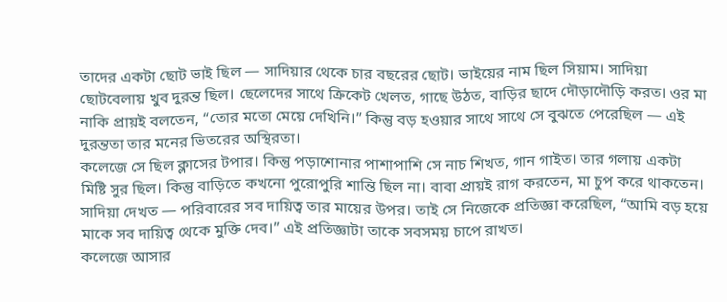তাদের একটা ছোট ভাই ছিল — সাদিয়ার থেকে চার বছরের ছোট। ভাইয়ের নাম ছিল সিয়াম। সাদিয়া ছোটবেলায় খুব দুরন্ত ছিল। ছেলেদের সাথে ক্রিকেট খেলত, গাছে উঠত, বাড়ির ছাদে দৌড়াদৌড়ি করত। ওর মা নাকি প্রায়ই বলতেন, “তোর মতো মেয়ে দেখিনি।” কিন্তু বড় হওয়ার সাথে সাথে সে বুঝতে পেরেছিল — এই দুরন্ততা তার মনের ভিতরের অস্থিরতা।
কলেজে সে ছিল ক্লাসের টপার। কিন্তু পড়াশোনার পাশাপাশি সে নাচ শিখত, গান গাইত। তার গলায় একটা মিষ্টি সুর ছিল। কিন্তু বাড়িতে কখনো পুরোপুরি শান্তি ছিল না। বাবা প্রায়ই রাগ করতেন, মা চুপ করে থাকতেন। সাদিয়া দেখত — পরিবারের সব দায়িত্ব তার মায়ের উপর। তাই সে নিজেকে প্রতিজ্ঞা করেছিল, “আমি বড় হয়ে মাকে সব দায়িত্ব থেকে মুক্তি দেব।” এই প্রতিজ্ঞাটা তাকে সবসময় চাপে রাখত।
কলেজে আসার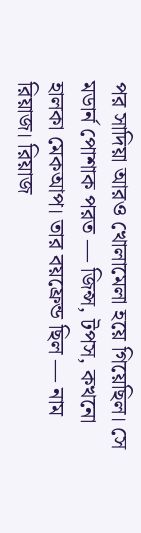পর সাদিয়া আরও খোলামেলা হয়ে গিয়েছিল। সে মডার্ন পোশাক পরত — জিন্স, টপস, কখনো হালকা মেকআপ। তার বয়ফ্রেন্ড ছিল — নাম রিয়াজ। রিয়াজ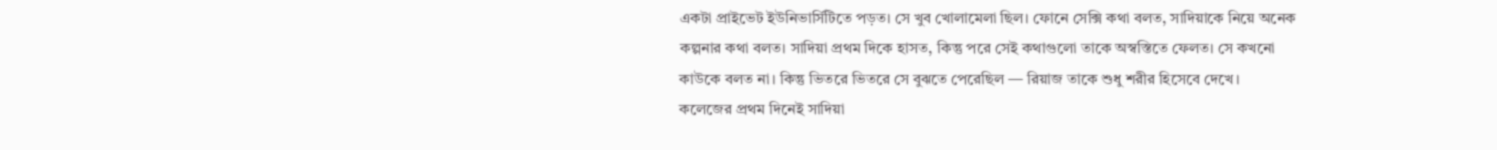একটা প্রাইভেট ইউনিভার্সিটিতে পড়ত। সে খুব খোলামেলা ছিল। ফোনে সেক্সি কথা বলত, সাদিয়াকে নিয়ে অনেক কল্পনার কথা বলত। সাদিয়া প্রথম দিকে হাসত, কিন্তু পরে সেই কথাগুলো তাকে অস্বস্তিতে ফেলত। সে কখনো কাউকে বলত না। কিন্তু ভিতরে ভিতরে সে বুঝতে পেরেছিল — রিয়াজ তাকে শুধু শরীর হিসেবে দেখে।
কলেজের প্রথম দিনেই সাদিয়া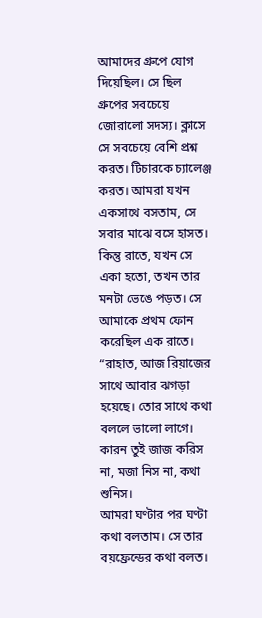আমাদের গ্রুপে যোগ দিয়েছিল। সে ছিল গ্রুপের সবচেয়ে জোরালো সদস্য। ক্লাসে সে সবচেয়ে বেশি প্রশ্ন করত। টিচারকে চ্যালেঞ্জ করত। আমরা যখন একসাথে বসতাম, সে সবার মাঝে বসে হাসত। কিন্তু রাতে, যখন সে একা হতো, তখন তার মনটা ভেঙে পড়ত। সে আমাকে প্রথম ফোন করেছিল এক রাতে। “রাহাত, আজ রিয়াজের সাথে আবার ঝগড়া হয়েছে। তোর সাথে কথা বললে ভালো লাগে। কারন তুই জাজ করিস না, মজা নিস না, কথা শুনিস।
আমরা ঘণ্টার পর ঘণ্টা কথা বলতাম। সে তার বয়ফ্রেন্ডের কথা বলত।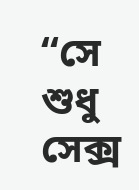“সে শুধু সেক্স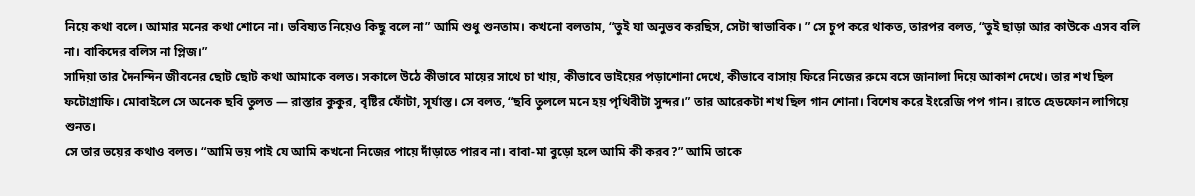নিয়ে কথা বলে। আমার মনের কথা শোনে না। ভবিষ্যত নিয়েও কিছু বলে না” আমি শুধু শুনতাম। কখনো বলতাম, “তুই যা অনুভব করছিস, সেটা স্বাভাবিক। ” সে চুপ করে থাকত, তারপর বলত, “তুই ছাড়া আর কাউকে এসব বলি না। বাকিদের বলিস না প্লিজ।”
সাদিয়া তার দৈনন্দিন জীবনের ছোট ছোট কথা আমাকে বলত। সকালে উঠে কীভাবে মায়ের সাথে চা খায়, কীভাবে ভাইয়ের পড়াশোনা দেখে, কীভাবে বাসায় ফিরে নিজের রুমে বসে জানালা দিয়ে আকাশ দেখে। তার শখ ছিল ফটোগ্রাফি। মোবাইলে সে অনেক ছবি তুলত — রাস্তার কুকুর, বৃষ্টির ফোঁটা, সূর্যাস্ত। সে বলত, “ছবি তুললে মনে হয় পৃথিবীটা সুন্দর।” তার আরেকটা শখ ছিল গান শোনা। বিশেষ করে ইংরেজি পপ গান। রাতে হেডফোন লাগিয়ে শুনত।
সে তার ভয়ের কথাও বলত। “আমি ভয় পাই যে আমি কখনো নিজের পায়ে দাঁড়াতে পারব না। বাবা-মা বুড়ো হলে আমি কী করব?” আমি তাকে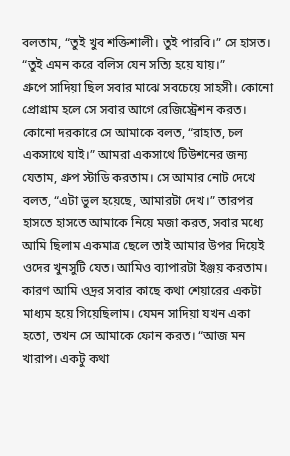বলতাম, “তুই খুব শক্তিশালী। তুই পারবি।” সে হাসত। “তুই এমন করে বলিস যেন সত্যি হয়ে যায়।”
গ্রুপে সাদিয়া ছিল সবার মাঝে সবচেয়ে সাহসী। কোনো প্রোগ্রাম হলে সে সবার আগে রেজিস্ট্রেশন করত। কোনো দরকারে সে আমাকে বলত, “রাহাত, চল একসাথে যাই।” আমরা একসাথে টিউশনের জন্য যেতাম, গ্রুপ স্টাডি করতাম। সে আমার নোট দেখে বলত, “এটা ভুল হয়েছে, আমারটা দেখ।” তারপর হাসতে হাসতে আমাকে নিয়ে মজা করত, সবার মধ্যে আমি ছিলাম একমাত্র ছেলে তাই আমার উপর দিয়েই ওদের খুনসুটি যেত। আমিও ব্যাপারটা ইঞ্জয় করতাম। কারণ আমি ওদ্রর সবার কাছে কথা শেয়ারের একটা মাধ্যম হয়ে গিয়েছিলাম। যেমন সাদিয়া যখন একা হতো, তখন সে আমাকে ফোন করত। “আজ মন খারাপ। একটু কথা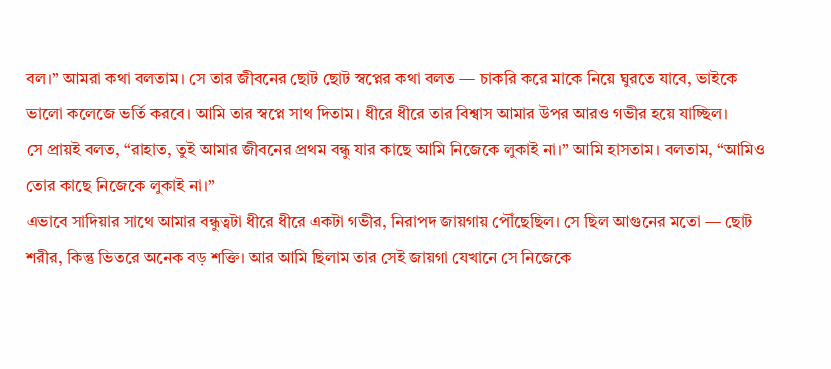বল।” আমরা কথা বলতাম। সে তার জীবনের ছোট ছোট স্বপ্নের কথা বলত — চাকরি করে মাকে নিয়ে ঘুরতে যাবে, ভাইকে ভালো কলেজে ভর্তি করবে। আমি তার স্বপ্নে সাথ দিতাম। ধীরে ধীরে তার বিশ্বাস আমার উপর আরও গভীর হয়ে যাচ্ছিল।
সে প্রায়ই বলত, “রাহাত, তুই আমার জীবনের প্রথম বন্ধু যার কাছে আমি নিজেকে লুকাই না।” আমি হাসতাম। বলতাম, “আমিও তোর কাছে নিজেকে লুকাই না।”
এভাবে সাদিয়ার সাথে আমার বন্ধুত্বটা ধীরে ধীরে একটা গভীর, নিরাপদ জায়গায় পৌঁছেছিল। সে ছিল আগুনের মতো — ছোট শরীর, কিন্তু ভিতরে অনেক বড় শক্তি। আর আমি ছিলাম তার সেই জায়গা যেখানে সে নিজেকে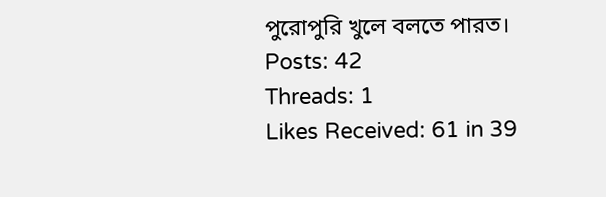পুরোপুরি খুলে বলতে পারত।
Posts: 42
Threads: 1
Likes Received: 61 in 39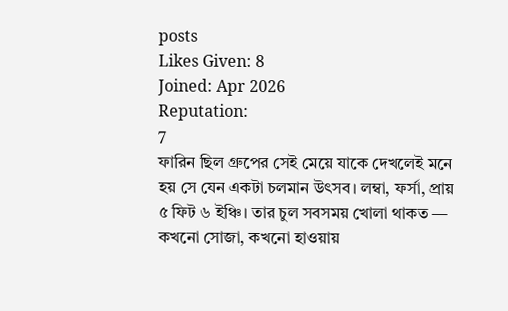posts
Likes Given: 8
Joined: Apr 2026
Reputation:
7
ফারিন ছিল গ্রুপের সেই মেয়ে যাকে দেখলেই মনে হয় সে যেন একটা চলমান উৎসব। লম্বা, ফর্সা, প্রায় ৫ ফিট ৬ ইঞ্চি। তার চুল সবসময় খোলা থাকত — কখনো সোজা, কখনো হাওয়ায়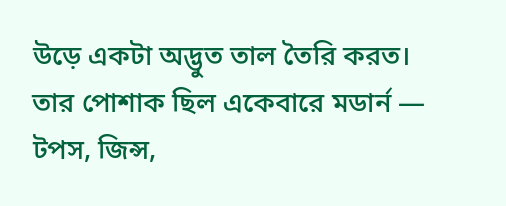উড়ে একটা অদ্ভুত তাল তৈরি করত। তার পোশাক ছিল একেবারে মডার্ন — টপস, জিন্স,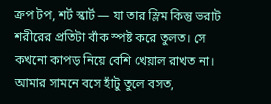ক্রপ টপ, শর্ট স্কার্ট — যা তার স্লিম কিন্তু ভরাট শরীরের প্রতিটা বাঁক স্পষ্ট করে তুলত। সে কখনো কাপড় নিয়ে বেশি খেয়াল রাখত না। আমার সামনে বসে হাঁটু তুলে বসত,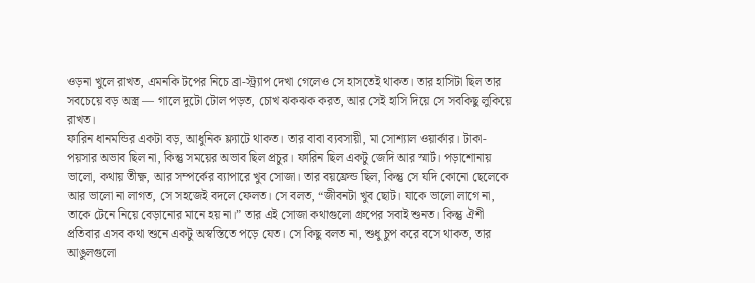ওড়না খুলে রাখত, এমনকি টপের নিচে ব্রা-স্ট্র্যাপ দেখা গেলেও সে হাসতেই থাকত। তার হাসিটা ছিল তার সবচেয়ে বড় অস্ত্র — গালে দুটো টোল পড়ত, চোখ ঝকঝক করত, আর সেই হাসি দিয়ে সে সবকিছু লুকিয়ে রাখত।
ফারিন ধানমন্ডির একটা বড়, আধুনিক ফ্ল্যাটে থাকত। তার বাবা ব্যবসায়ী, মা সোশ্যাল ওয়ার্কার। টাকা-পয়সার অভাব ছিল না, কিন্তু সময়ের অভাব ছিল প্রচুর। ফারিন ছিল একটু জেদি আর স্মার্ট। পড়াশোনায় ভালো, কথায় তীক্ষ্ণ, আর সম্পর্কের ব্যাপারে খুব সোজা। তার বয়ফ্রেন্ড ছিল, কিন্তু সে যদি কোনো ছেলেকে আর ভালো না লাগত, সে সহজেই বদলে ফেলত। সে বলত, “জীবনটা খুব ছোট। যাকে ভালো লাগে না, তাকে টেনে নিয়ে বেড়ানোর মানে হয় না।” তার এই সোজা কথাগুলো গ্রুপের সবাই শুনত। কিন্তু ঐশী প্রতিবার এসব কথা শুনে একটু অস্বস্তিতে পড়ে যেত। সে কিছু বলত না, শুধু চুপ করে বসে থাকত, তার আঙুলগুলো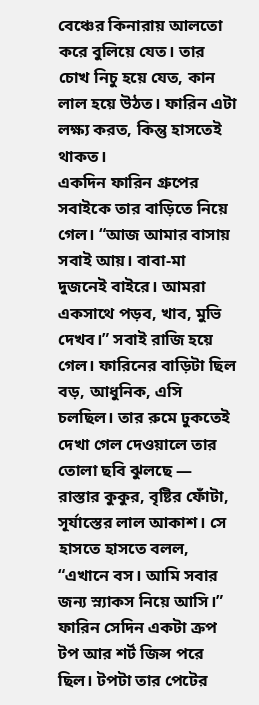বেঞ্চের কিনারায় আলতো করে বুলিয়ে যেত। তার চোখ নিচু হয়ে যেত, কান লাল হয়ে উঠত। ফারিন এটা লক্ষ্য করত, কিন্তু হাসতেই থাকত।
একদিন ফারিন গ্রুপের সবাইকে তার বাড়িতে নিয়ে গেল। “আজ আমার বাসায় সবাই আয়। বাবা-মা দুজনেই বাইরে। আমরা একসাথে পড়ব, খাব, মুভি দেখব।” সবাই রাজি হয়ে গেল। ফারিনের বাড়িটা ছিল বড়, আধুনিক, এসি চলছিল। তার রুমে ঢুকতেই দেখা গেল দেওয়ালে তার তোলা ছবি ঝুলছে — রাস্তার কুকুর, বৃষ্টির ফোঁটা, সূর্যাস্তের লাল আকাশ। সে হাসতে হাসতে বলল, “এখানে বস। আমি সবার জন্য স্ন্যাকস নিয়ে আসি।”
ফারিন সেদিন একটা ক্রপ টপ আর শর্ট জিন্স পরে ছিল। টপটা তার পেটের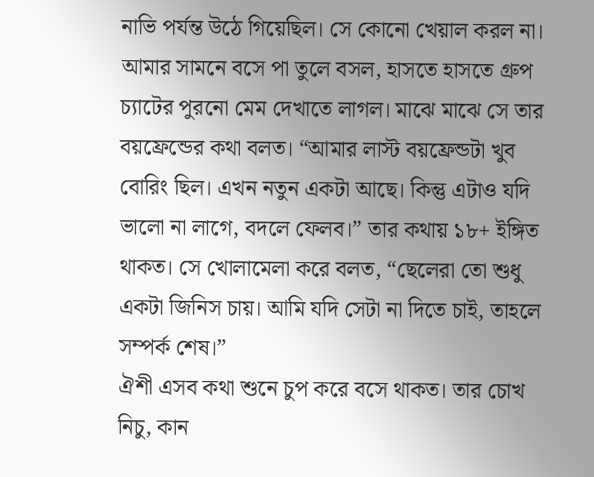নাভি পর্যন্ত উঠে গিয়েছিল। সে কোনো খেয়াল করল না। আমার সামনে বসে পা তুলে বসল, হাসতে হাসতে গ্রুপ চ্যাটের পুরনো মেম দেখাতে লাগল। মাঝে মাঝে সে তার বয়ফ্রেন্ডের কথা বলত। “আমার লাস্ট বয়ফ্রেন্ডটা খুব বোরিং ছিল। এখন নতুন একটা আছে। কিন্তু এটাও যদি ভালো না লাগে, বদলে ফেলব।” তার কথায় ১৮+ ইঙ্গিত থাকত। সে খোলামেলা করে বলত, “ছেলেরা তো শুধু একটা জিনিস চায়। আমি যদি সেটা না দিতে চাই, তাহলে সম্পর্ক শেষ।”
ঐশী এসব কথা শুনে চুপ করে বসে থাকত। তার চোখ নিচু, কান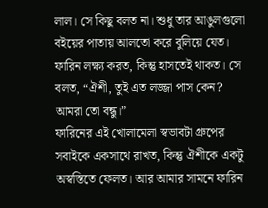লাল। সে কিছু বলত না। শুধু তার আঙুলগুলো বইয়ের পাতায় আলতো করে বুলিয়ে যেত। ফারিন লক্ষ্য করত, কিন্তু হাসতেই থাকত। সে বলত, “ঐশী, তুই এত লজ্জা পাস কেন? আমরা তো বন্ধু।”
ফারিনের এই খোলামেলা স্বভাবটা গ্রুপের সবাইকে একসাথে রাখত, কিন্তু ঐশীকে একটু অস্বস্তিতে ফেলত। আর আমার সামনে ফারিন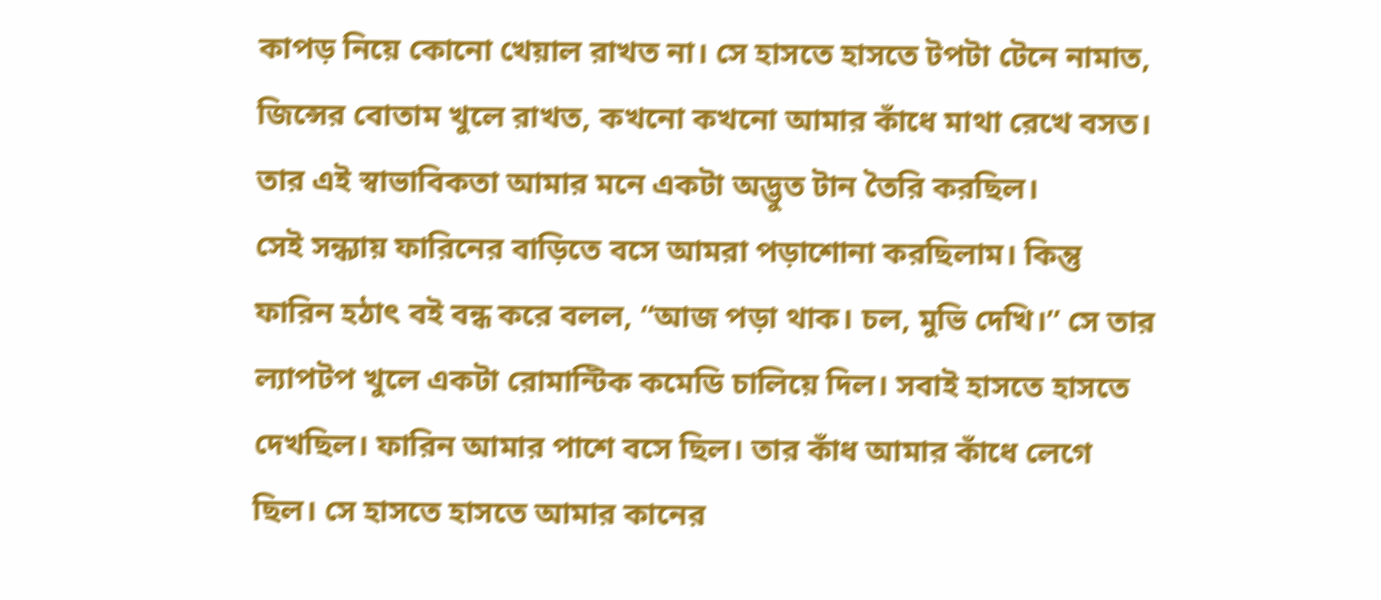কাপড় নিয়ে কোনো খেয়াল রাখত না। সে হাসতে হাসতে টপটা টেনে নামাত, জিন্সের বোতাম খুলে রাখত, কখনো কখনো আমার কাঁধে মাথা রেখে বসত। তার এই স্বাভাবিকতা আমার মনে একটা অদ্ভুত টান তৈরি করছিল।
সেই সন্ধ্যায় ফারিনের বাড়িতে বসে আমরা পড়াশোনা করছিলাম। কিন্তু ফারিন হঠাৎ বই বন্ধ করে বলল, “আজ পড়া থাক। চল, মুভি দেখি।” সে তার ল্যাপটপ খুলে একটা রোমান্টিক কমেডি চালিয়ে দিল। সবাই হাসতে হাসতে দেখছিল। ফারিন আমার পাশে বসে ছিল। তার কাঁধ আমার কাঁধে লেগে ছিল। সে হাসতে হাসতে আমার কানের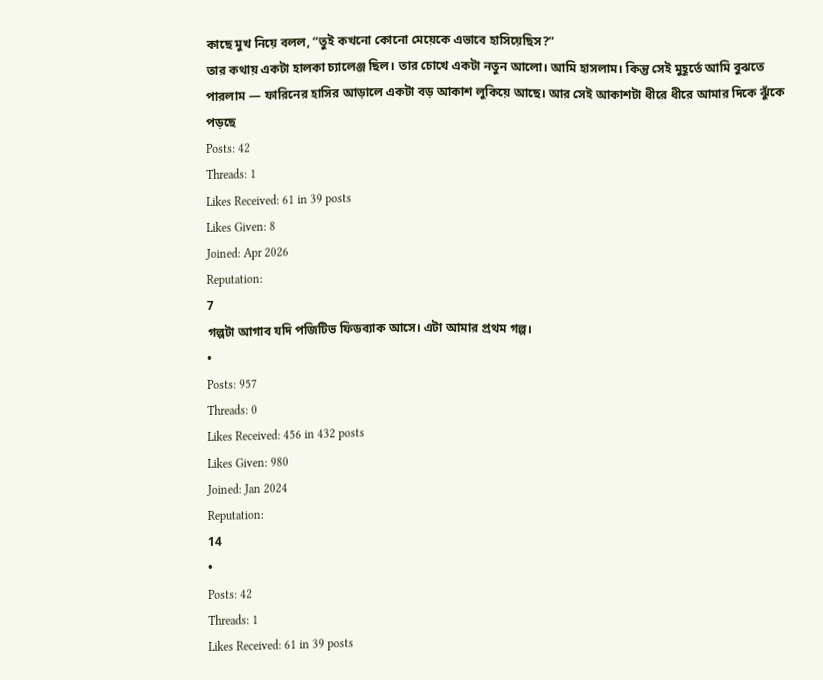কাছে মুখ নিয়ে বলল, “তুই কখনো কোনো মেয়েকে এভাবে হাসিয়েছিস?”
তার কথায় একটা হালকা চ্যালেঞ্জ ছিল। তার চোখে একটা নতুন আলো। আমি হাসলাম। কিন্তু সেই মুহূর্তে আমি বুঝতে পারলাম — ফারিনের হাসির আড়ালে একটা বড় আকাশ লুকিয়ে আছে। আর সেই আকাশটা ধীরে ধীরে আমার দিকে ঝুঁকে পড়ছে
Posts: 42
Threads: 1
Likes Received: 61 in 39 posts
Likes Given: 8
Joined: Apr 2026
Reputation:
7
গল্পটা আগাব যদি পজিটিভ ফিডব্যাক আসে। এটা আমার প্রথম গল্প।
•
Posts: 957
Threads: 0
Likes Received: 456 in 432 posts
Likes Given: 980
Joined: Jan 2024
Reputation:
14
•
Posts: 42
Threads: 1
Likes Received: 61 in 39 posts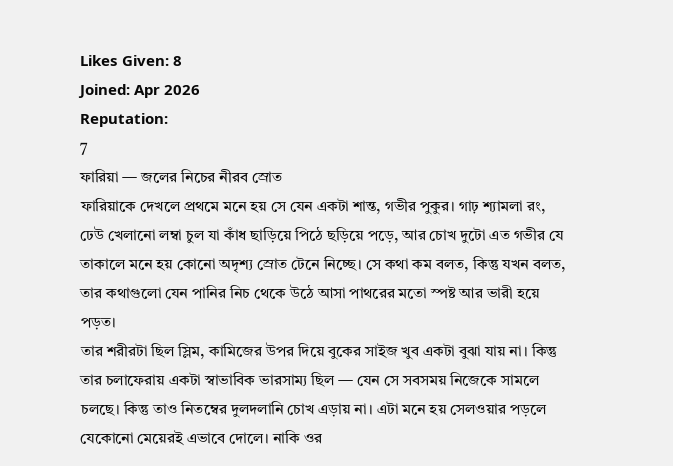Likes Given: 8
Joined: Apr 2026
Reputation:
7
ফারিয়া — জলের নিচের নীরব স্রোত
ফারিয়াকে দেখলে প্রথমে মনে হয় সে যেন একটা শান্ত, গভীর পুকুর। গাঢ় শ্যামলা রং, ঢেউ খেলানো লম্বা চুল যা কাঁধ ছাড়িয়ে পিঠে ছড়িয়ে পড়ে, আর চোখ দুটো এত গভীর যে তাকালে মনে হয় কোনো অদৃশ্য স্রোত টেনে নিচ্ছে। সে কথা কম বলত, কিন্তু যখন বলত, তার কথাগুলো যেন পানির নিচ থেকে উঠে আসা পাথরের মতো স্পষ্ট আর ভারী হয়ে পড়ত।
তার শরীরটা ছিল স্লিম, কামিজের উপর দিয়ে বুকের সাইজ খুব একটা বুঝা যায় না। কিন্তু তার চলাফেরায় একটা স্বাভাবিক ভারসাম্য ছিল — যেন সে সবসময় নিজেকে সামলে চলছে। কিন্তু তাও নিতম্বের দুলদলানি চোখ এড়ায় না। এটা মনে হয় সেলওয়ার পড়লে যেকোনো মেয়েরই এভাবে দোলে। নাকি ওর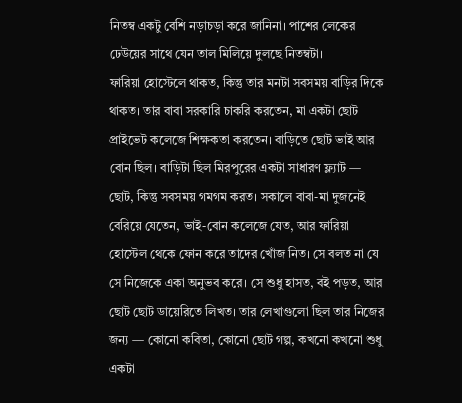নিতম্ব একটু বেশি নড়াচড়া করে জানিনা। পাশের লেকের ঢেউয়ের সাথে যেন তাল মিলিয়ে দুলছে নিতম্বটা।
ফারিয়া হোস্টেলে থাকত, কিন্তু তার মনটা সবসময় বাড়ির দিকে থাকত। তার বাবা সরকারি চাকরি করতেন, মা একটা ছোট প্রাইভেট কলেজে শিক্ষকতা করতেন। বাড়িতে ছোট ভাই আর বোন ছিল। বাড়িটা ছিল মিরপুরের একটা সাধারণ ফ্ল্যাট — ছোট, কিন্তু সবসময় গমগম করত। সকালে বাবা-মা দুজনেই বেরিয়ে যেতেন, ভাই-বোন কলেজে যেত, আর ফারিয়া হোস্টেল থেকে ফোন করে তাদের খোঁজ নিত। সে বলত না যে সে নিজেকে একা অনুভব করে। সে শুধু হাসত, বই পড়ত, আর ছোট ছোট ডায়েরিতে লিখত। তার লেখাগুলো ছিল তার নিজের জন্য — কোনো কবিতা, কোনো ছোট গল্প, কখনো কখনো শুধু একটা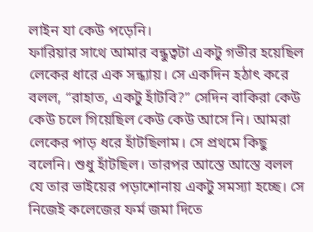লাইন যা কেউ পড়েনি।
ফারিয়ার সাথে আমার বন্ধুত্বটা একটু গভীর হয়েছিল লেকের ধারে এক সন্ধ্যায়। সে একদিন হঠাৎ করে বলল, “রাহাত, একটু হাঁটবি?” সেদিন বাকিরা কেউ কেউ চলে গিয়েছিল কেউ কেউ আসে নি। আমরা লেকের পাড় ধরে হাঁটছিলাম। সে প্রথমে কিছু বলেনি। শুধু হাঁটছিল। তারপর আস্তে আস্তে বলল যে তার ভাইয়ের পড়াশোনায় একটু সমস্যা হচ্ছে। সে নিজেই কলেজের ফর্ম জমা দিতে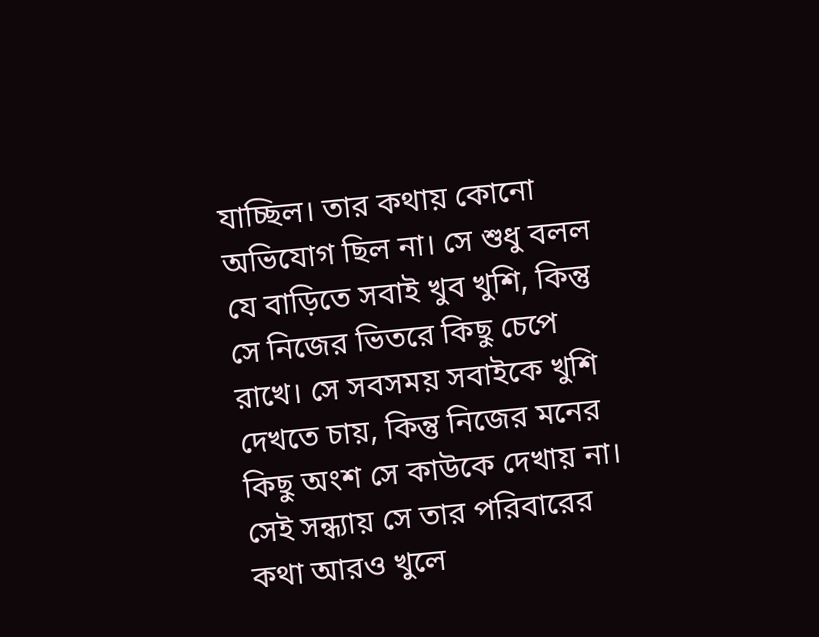যাচ্ছিল। তার কথায় কোনো অভিযোগ ছিল না। সে শুধু বলল যে বাড়িতে সবাই খুব খুশি, কিন্তু সে নিজের ভিতরে কিছু চেপে রাখে। সে সবসময় সবাইকে খুশি দেখতে চায়, কিন্তু নিজের মনের কিছু অংশ সে কাউকে দেখায় না।
সেই সন্ধ্যায় সে তার পরিবারের কথা আরও খুলে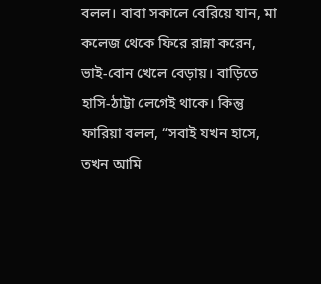বলল। বাবা সকালে বেরিয়ে যান, মা কলেজ থেকে ফিরে রান্না করেন, ভাই-বোন খেলে বেড়ায়। বাড়িতে হাসি-ঠাট্টা লেগেই থাকে। কিন্তু ফারিয়া বলল, “সবাই যখন হাসে, তখন আমি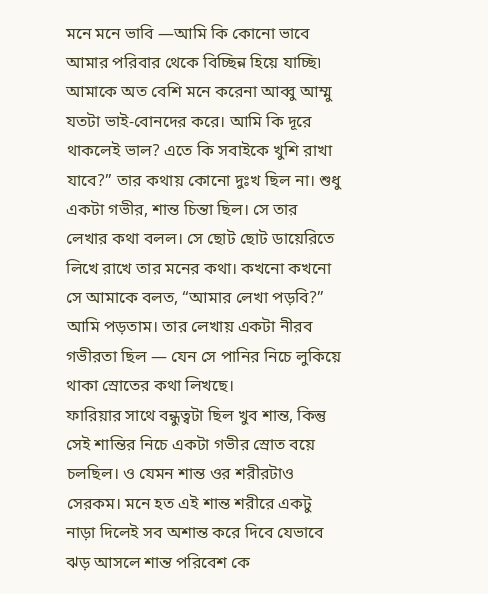মনে মনে ভাবি —আমি কি কোনো ভাবে আমার পরিবার থেকে বিচ্ছিন্ন হিয়ে যাচ্ছি৷ আমাকে অত বেশি মনে করেনা আব্বু আম্মু যতটা ভাই-বোনদের করে। আমি কি দূরে থাকলেই ভাল? এতে কি সবাইকে খুশি রাখা যাবে?” তার কথায় কোনো দুঃখ ছিল না। শুধু একটা গভীর, শান্ত চিন্তা ছিল। সে তার লেখার কথা বলল। সে ছোট ছোট ডায়েরিতে লিখে রাখে তার মনের কথা। কখনো কখনো সে আমাকে বলত, “আমার লেখা পড়বি?” আমি পড়তাম। তার লেখায় একটা নীরব গভীরতা ছিল — যেন সে পানির নিচে লুকিয়ে থাকা স্রোতের কথা লিখছে।
ফারিয়ার সাথে বন্ধুত্বটা ছিল খুব শান্ত, কিন্তু সেই শান্তির নিচে একটা গভীর স্রোত বয়ে চলছিল। ও যেমন শান্ত ওর শরীরটাও সেরকম। মনে হত এই শান্ত শরীরে একটু নাড়া দিলেই সব অশান্ত করে দিবে যেভাবে ঝড় আসলে শান্ত পরিবেশ কে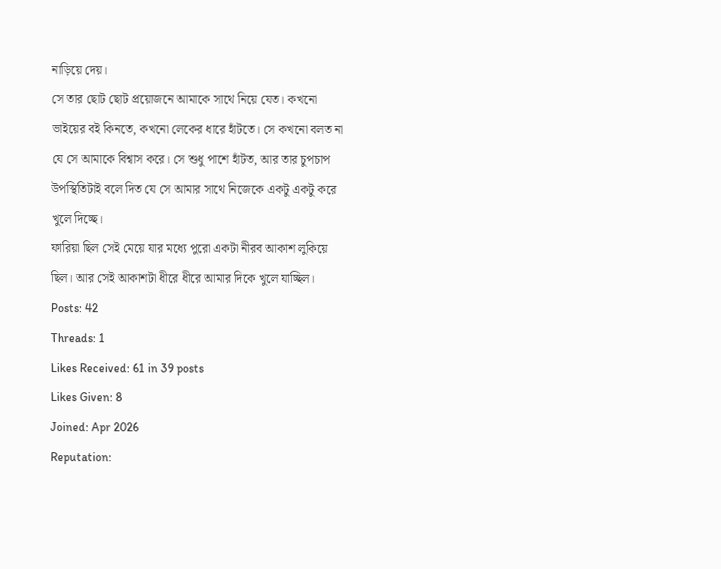নাড়িয়ে দেয়।
সে তার ছোট ছোট প্রয়োজনে আমাকে সাথে নিয়ে যেত। কখনো ভাইয়ের বই কিনতে, কখনো লেকের ধারে হাঁটতে। সে কখনো বলত না যে সে আমাকে বিশ্বাস করে। সে শুধু পাশে হাঁটত, আর তার চুপচাপ উপস্থিতিটাই বলে দিত যে সে আমার সাথে নিজেকে একটু একটু করে খুলে দিচ্ছে।
ফারিয়া ছিল সেই মেয়ে যার মধ্যে পুরো একটা নীরব আকাশ লুকিয়ে ছিল। আর সেই আকাশটা ধীরে ধীরে আমার দিকে খুলে যাচ্ছিল।
Posts: 42
Threads: 1
Likes Received: 61 in 39 posts
Likes Given: 8
Joined: Apr 2026
Reputation: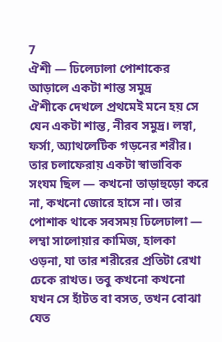7
ঐশী — ঢিলেঢালা পোশাকের আড়ালে একটা শান্ত সমুদ্র
ঐশীকে দেখলে প্রথমেই মনে হয় সে যেন একটা শান্ত, নীরব সমুদ্র। লম্বা, ফর্সা, অ্যাথলেটিক গড়নের শরীর। তার চলাফেরায় একটা স্বাভাবিক সংযম ছিল — কখনো তাড়াহুড়ো করে না, কখনো জোরে হাসে না। তার পোশাক থাকে সবসময় ঢিলেঢালা — লম্বা সালোয়ার কামিজ, হালকা ওড়না, যা তার শরীরের প্রতিটা রেখা ঢেকে রাখত। তবু কখনো কখনো যখন সে হাঁটত বা বসত, তখন বোঝা যেত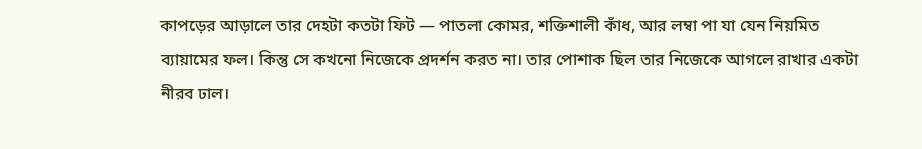কাপড়ের আড়ালে তার দেহটা কতটা ফিট — পাতলা কোমর, শক্তিশালী কাঁধ, আর লম্বা পা যা যেন নিয়মিত ব্যায়ামের ফল। কিন্তু সে কখনো নিজেকে প্রদর্শন করত না। তার পোশাক ছিল তার নিজেকে আগলে রাখার একটা নীরব ঢাল।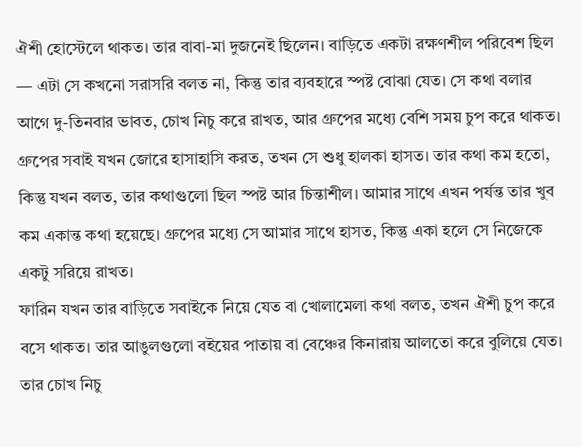ঐশী হোস্টেলে থাকত। তার বাবা-মা দুজনেই ছিলেন। বাড়িতে একটা রক্ষণশীল পরিবেশ ছিল — এটা সে কখনো সরাসরি বলত না, কিন্তু তার ব্যবহারে স্পষ্ট বোঝা যেত। সে কথা বলার আগে দু-তিনবার ভাবত, চোখ নিচু করে রাখত, আর গ্রুপের মধ্যে বেশি সময় চুপ করে থাকত। গ্রুপের সবাই যখন জোরে হাসাহাসি করত, তখন সে শুধু হালকা হাসত। তার কথা কম হতো, কিন্তু যখন বলত, তার কথাগুলো ছিল স্পষ্ট আর চিন্তাশীল। আমার সাথে এখন পর্যন্ত তার খুব কম একান্ত কথা হয়েছে। গ্রুপের মধ্যে সে আমার সাথে হাসত, কিন্তু একা হলে সে নিজেকে একটু সরিয়ে রাখত।
ফারিন যখন তার বাড়িতে সবাইকে নিয়ে যেত বা খোলামেলা কথা বলত, তখন ঐশী চুপ করে বসে থাকত। তার আঙুলগুলো বইয়ের পাতায় বা বেঞ্চের কিনারায় আলতো করে বুলিয়ে যেত। তার চোখ নিচু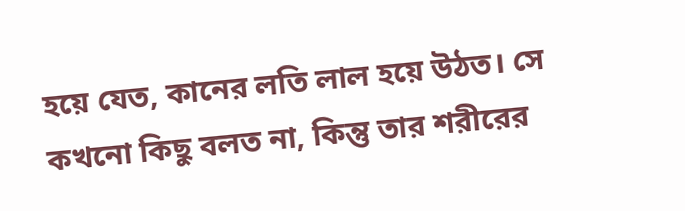হয়ে যেত, কানের লতি লাল হয়ে উঠত। সে কখনো কিছু বলত না, কিন্তু তার শরীরের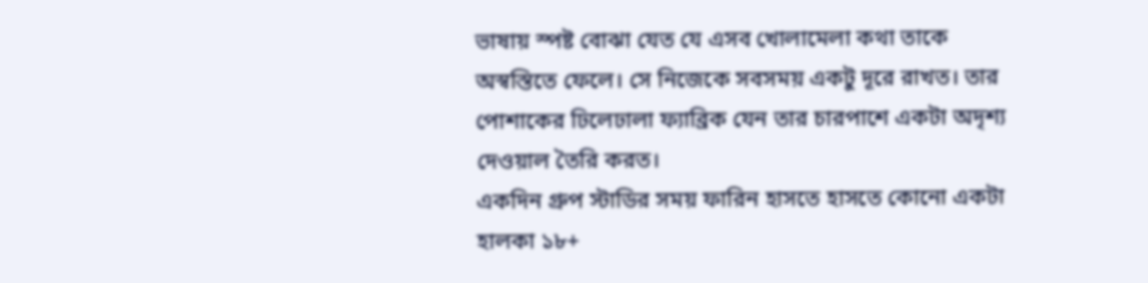ভাষায় স্পষ্ট বোঝা যেত যে এসব খোলামেলা কথা তাকে অস্বস্তিতে ফেলে। সে নিজেকে সবসময় একটু দূরে রাখত। তার পোশাকের ঢিলেঢালা ফ্যাব্রিক যেন তার চারপাশে একটা অদৃশ্য দেওয়াল তৈরি করত।
একদিন গ্রুপ স্টাডির সময় ফারিন হাসতে হাসতে কোনো একটা হালকা ১৮+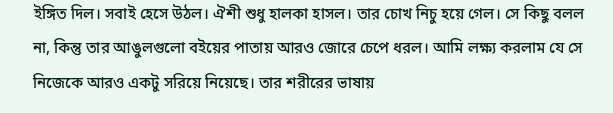ইঙ্গিত দিল। সবাই হেসে উঠল। ঐশী শুধু হালকা হাসল। তার চোখ নিচু হয়ে গেল। সে কিছু বলল না, কিন্তু তার আঙুলগুলো বইয়ের পাতায় আরও জোরে চেপে ধরল। আমি লক্ষ্য করলাম যে সে নিজেকে আরও একটু সরিয়ে নিয়েছে। তার শরীরের ভাষায়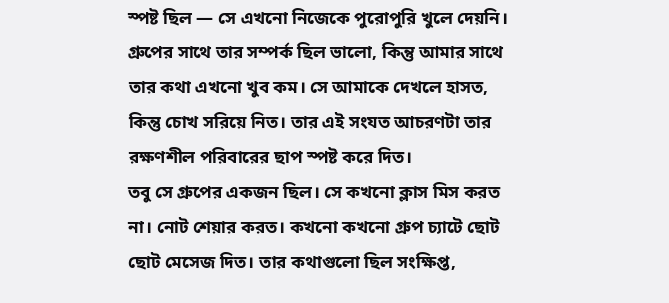স্পষ্ট ছিল — সে এখনো নিজেকে পুরোপুরি খুলে দেয়নি। গ্রুপের সাথে তার সম্পর্ক ছিল ভালো, কিন্তু আমার সাথে তার কথা এখনো খুব কম। সে আমাকে দেখলে হাসত, কিন্তু চোখ সরিয়ে নিত। তার এই সংযত আচরণটা তার রক্ষণশীল পরিবারের ছাপ স্পষ্ট করে দিত।
তবু সে গ্রুপের একজন ছিল। সে কখনো ক্লাস মিস করত না। নোট শেয়ার করত। কখনো কখনো গ্রুপ চ্যাটে ছোট ছোট মেসেজ দিত। তার কথাগুলো ছিল সংক্ষিপ্ত,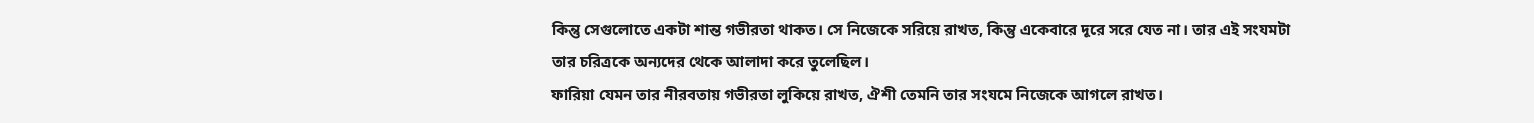কিন্তু সেগুলোতে একটা শান্ত গভীরতা থাকত। সে নিজেকে সরিয়ে রাখত, কিন্তু একেবারে দূরে সরে যেত না। তার এই সংযমটা তার চরিত্রকে অন্যদের থেকে আলাদা করে তুলেছিল।
ফারিয়া যেমন তার নীরবতায় গভীরতা লুকিয়ে রাখত, ঐশী তেমনি তার সংযমে নিজেকে আগলে রাখত।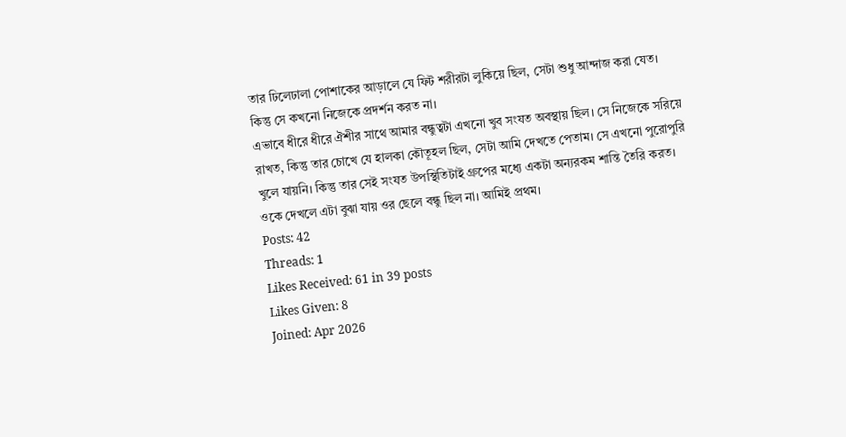তার ঢিলেঢালা পোশাকের আড়ালে যে ফিট শরীরটা লুকিয়ে ছিল, সেটা শুধু আন্দাজ করা যেত। কিন্তু সে কখনো নিজেকে প্রদর্শন করত না।
এভাবে ধীরে ধীরে ঐশীর সাথে আমার বন্ধুত্বটা এখনো খুব সংযত অবস্থায় ছিল। সে নিজেকে সরিয়ে রাখত, কিন্তু তার চোখে যে হালকা কৌতূহল ছিল, সেটা আমি দেখতে পেতাম। সে এখনো পুরোপুরি খুলে যায়নি। কিন্তু তার সেই সংযত উপস্থিতিটাই গ্রুপের মধ্যে একটা অন্যরকম শান্তি তৈরি করত। ওকে দেখলে এটা বুঝা যায় ওর ছেলে বন্ধু ছিল না। আমিই প্রথম।
Posts: 42
Threads: 1
Likes Received: 61 in 39 posts
Likes Given: 8
Joined: Apr 2026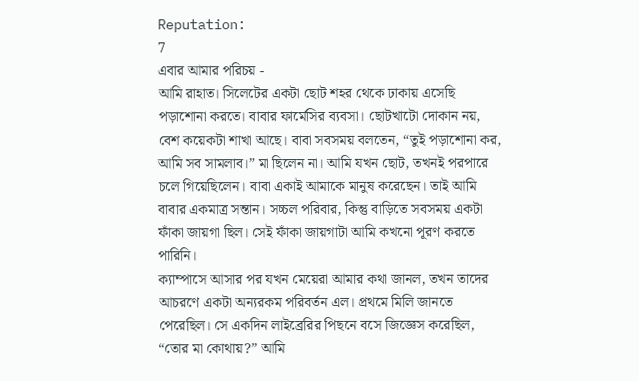Reputation:
7
এবার আমার পরিচয় -
আমি রাহাত। সিলেটের একটা ছোট শহর থেকে ঢাকায় এসেছি পড়াশোনা করতে। বাবার ফার্মেসির ব্যবসা। ছোটখাটো দোকান নয়, বেশ কয়েকটা শাখা আছে। বাবা সবসময় বলতেন, “তুই পড়াশোনা কর, আমি সব সামলাব।” মা ছিলেন না। আমি যখন ছোট, তখনই পরপারে চলে গিয়েছিলেন। বাবা একাই আমাকে মানুষ করেছেন। তাই আমি বাবার একমাত্র সন্তান। সচ্চল পরিবার, কিন্তু বাড়িতে সবসময় একটা ফাঁকা জায়গা ছিল। সেই ফাঁকা জায়গাটা আমি কখনো পূরণ করতে পারিনি।
ক্যাম্পাসে আসার পর যখন মেয়েরা আমার কথা জানল, তখন তাদের আচরণে একটা অন্যরকম পরিবর্তন এল। প্রথমে মিলি জানতে পেরেছিল। সে একদিন লাইব্রেরির পিছনে বসে জিজ্ঞেস করেছিল, “তোর মা কোথায়?” আমি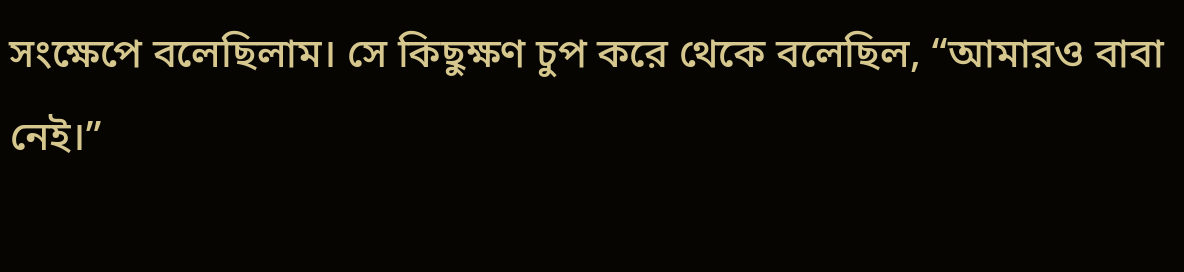সংক্ষেপে বলেছিলাম। সে কিছুক্ষণ চুপ করে থেকে বলেছিল, “আমারও বাবা নেই।”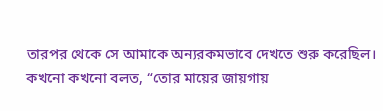তারপর থেকে সে আমাকে অন্যরকমভাবে দেখতে শুরু করেছিল। কখনো কখনো বলত, “তোর মায়ের জায়গায়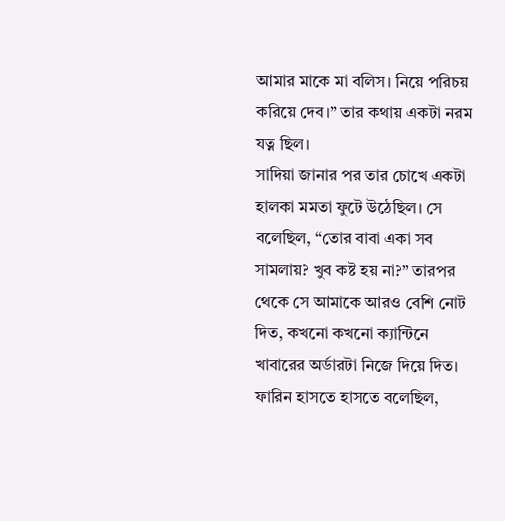আমার মাকে মা বলিস। নিয়ে পরিচয় করিয়ে দেব।” তার কথায় একটা নরম যত্ন ছিল।
সাদিয়া জানার পর তার চোখে একটা হালকা মমতা ফুটে উঠেছিল। সে বলেছিল, “তোর বাবা একা সব সামলায়? খুব কষ্ট হয় না?” তারপর থেকে সে আমাকে আরও বেশি নোট দিত, কখনো কখনো ক্যান্টিনে খাবারের অর্ডারটা নিজে দিয়ে দিত। ফারিন হাসতে হাসতে বলেছিল,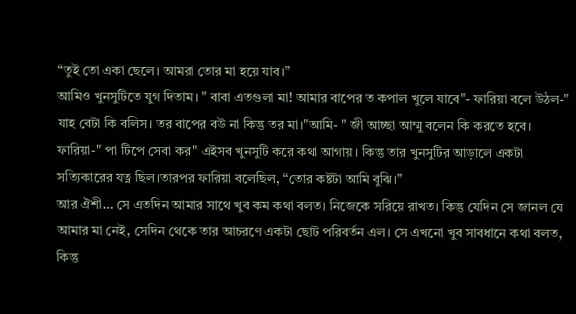“তুই তো একা ছেলে। আমরা তোর মা হয়ে যাব।”
আমিও খুনসুটিতে যুগ দিতাম। " বাবা এতগুলা মা! আমার বাপের ত কপাল খুলে যাবে"- ফারিয়া বলে উঠল-" যাহ বেটা কি বলিস। তর বাপের বউ না কিন্তু তর মা।"আমি- " জী আচ্ছা আম্মু বলেন কি করতে হবে। ফারিয়া-" পা টিপে সেবা কর" এইসব খুনসুটি করে কথা আগায়। কিন্তু তার খুনসুটির আড়ালে একটা সত্যিকারের যত্ন ছিল।তারপর ফারিয়া বলেছিল, “তোর কষ্টটা আমি বুঝি।”
আর ঐশী… সে এতদিন আমার সাথে খুব কম কথা বলত। নিজেকে সরিয়ে রাখত। কিন্তু যেদিন সে জানল যে আমার মা নেই, সেদিন থেকে তার আচরণে একটা ছোট পরিবর্তন এল। সে এখনো খুব সাবধানে কথা বলত, কিন্তু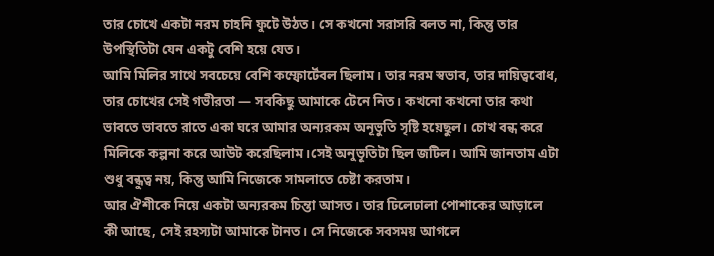তার চোখে একটা নরম চাহনি ফুটে উঠত। সে কখনো সরাসরি বলত না, কিন্তু তার উপস্থিতিটা যেন একটু বেশি হয়ে যেত।
আমি মিলির সাথে সবচেয়ে বেশি কম্ফোর্টেবল ছিলাম। তার নরম স্বভাব, তার দায়িত্ববোধ, তার চোখের সেই গভীরতা — সবকিছু আমাকে টেনে নিত। কখনো কখনো তার কথা ভাবতে ভাবতে রাতে একা ঘরে আমার অন্যরকম অনূভুতি সৃষ্টি হয়েছুল। চোখ বন্ধ করে মিলিকে কল্পনা করে আউট করেছিলাম।সেই অনুভূতিটা ছিল জটিল। আমি জানতাম এটা শুধু বন্ধুত্ব নয়, কিন্তু আমি নিজেকে সামলাতে চেষ্টা করতাম।
আর ঐশীকে নিয়ে একটা অন্যরকম চিন্তা আসত। তার ঢিলেঢালা পোশাকের আড়ালে কী আছে, সেই রহস্যটা আমাকে টানত। সে নিজেকে সবসময় আগলে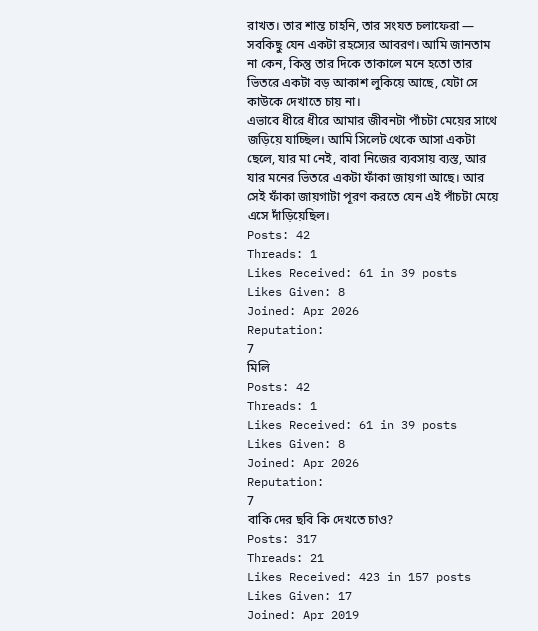রাখত। তার শান্ত চাহনি, তার সংযত চলাফেরা — সবকিছু যেন একটা রহস্যের আবরণ। আমি জানতাম না কেন, কিন্তু তার দিকে তাকালে মনে হতো তার ভিতরে একটা বড় আকাশ লুকিয়ে আছে, যেটা সে কাউকে দেখাতে চায় না।
এভাবে ধীরে ধীরে আমার জীবনটা পাঁচটা মেয়ের সাথে জড়িয়ে যাচ্ছিল। আমি সিলেট থেকে আসা একটা ছেলে, যার মা নেই, বাবা নিজের ব্যবসায় ব্যস্ত, আর যার মনের ভিতরে একটা ফাঁকা জায়গা আছে। আর সেই ফাঁকা জায়গাটা পূরণ করতে যেন এই পাঁচটা মেয়ে এসে দাঁড়িয়েছিল।
Posts: 42
Threads: 1
Likes Received: 61 in 39 posts
Likes Given: 8
Joined: Apr 2026
Reputation:
7
মিলি
Posts: 42
Threads: 1
Likes Received: 61 in 39 posts
Likes Given: 8
Joined: Apr 2026
Reputation:
7
বাকি দের ছবি কি দেখতে চাও?
Posts: 317
Threads: 21
Likes Received: 423 in 157 posts
Likes Given: 17
Joined: Apr 2019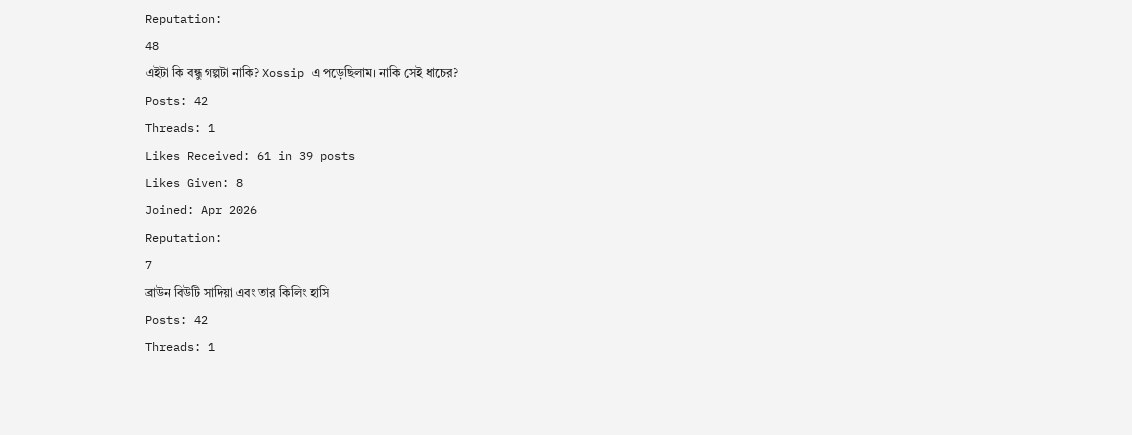Reputation:
48
এইটা কি বন্ধু গল্পটা নাকি? Xossip এ পড়েছিলাম। নাকি সেই ধাচের?
Posts: 42
Threads: 1
Likes Received: 61 in 39 posts
Likes Given: 8
Joined: Apr 2026
Reputation:
7
ব্রাউন বিউটি সাদিয়া এবং তার কিলিং হাসি
Posts: 42
Threads: 1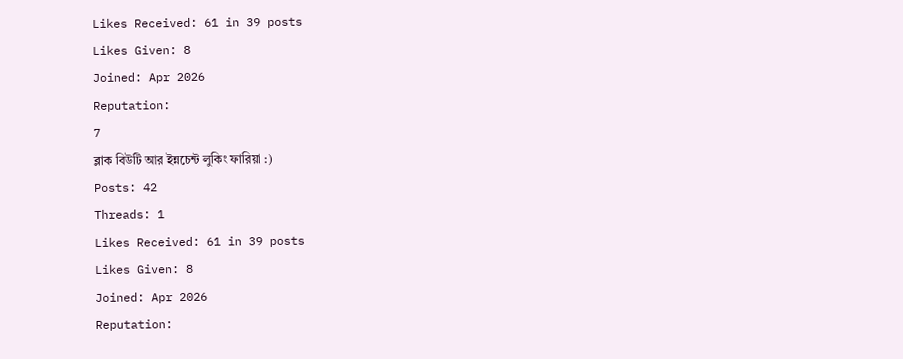Likes Received: 61 in 39 posts
Likes Given: 8
Joined: Apr 2026
Reputation:
7
ব্লাক বিউটি আর ইন্নচেন্ট লুকিং ফারিয়া :)
Posts: 42
Threads: 1
Likes Received: 61 in 39 posts
Likes Given: 8
Joined: Apr 2026
Reputation: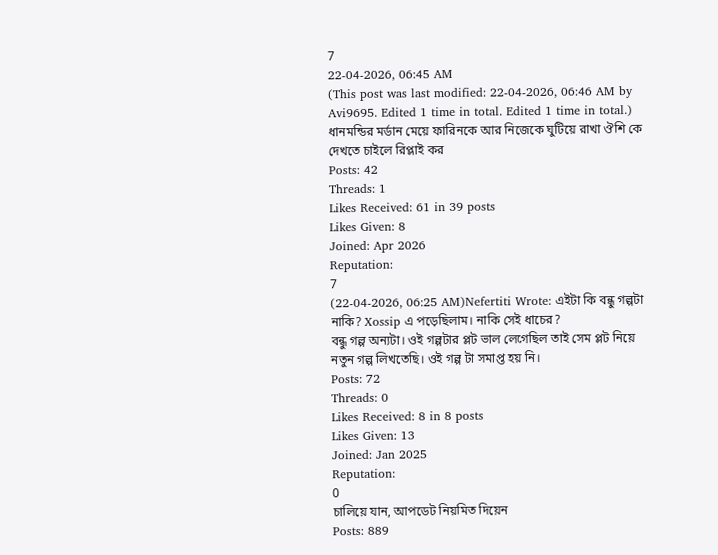7
22-04-2026, 06:45 AM
(This post was last modified: 22-04-2026, 06:46 AM by Avi9695. Edited 1 time in total. Edited 1 time in total.)
ধানমন্ডির মর্ডান মেয়ে ফারিনকে আর নিজেকে ঘুটিয়ে রাখা ঔশি কে দেখতে চাইলে রিপ্লাই কর
Posts: 42
Threads: 1
Likes Received: 61 in 39 posts
Likes Given: 8
Joined: Apr 2026
Reputation:
7
(22-04-2026, 06:25 AM)Nefertiti Wrote: এইটা কি বন্ধু গল্পটা নাকি? Xossip এ পড়েছিলাম। নাকি সেই ধাচের?
বন্ধু গল্প অন্যটা। ওই গল্পটার প্লট ভাল লেগেছিল তাই সেম প্লট নিয়ে নতুন গল্প লিখতেছি। ওই গল্প টা সমাপ্ত হয় নি।
Posts: 72
Threads: 0
Likes Received: 8 in 8 posts
Likes Given: 13
Joined: Jan 2025
Reputation:
0
চালিয়ে যান, আপডেট নিয়মিত দিয়েন
Posts: 889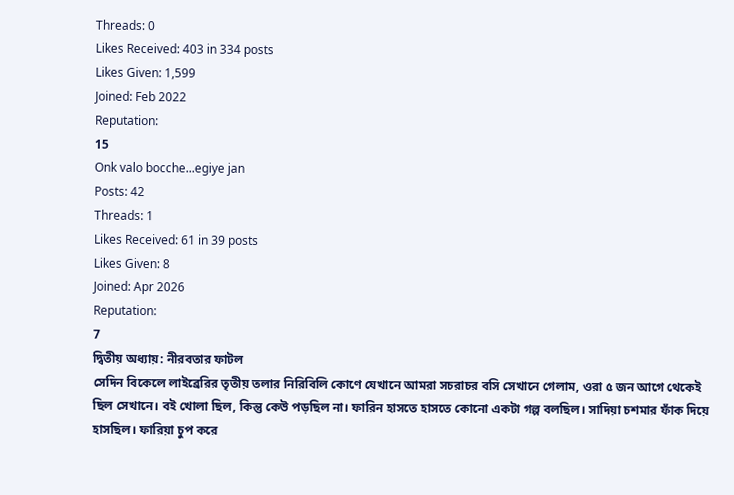Threads: 0
Likes Received: 403 in 334 posts
Likes Given: 1,599
Joined: Feb 2022
Reputation:
15
Onk valo bocche...egiye jan
Posts: 42
Threads: 1
Likes Received: 61 in 39 posts
Likes Given: 8
Joined: Apr 2026
Reputation:
7
দ্বিতীয় অধ্যায়: নীরবতার ফাটল
সেদিন বিকেলে লাইব্রেরির তৃতীয় তলার নিরিবিলি কোণে যেখানে আমরা সচরাচর বসি সেখানে গেলাম, ওরা ৫ জন আগে থেকেই ছিল সেখানে। বই খোলা ছিল, কিন্তু কেউ পড়ছিল না। ফারিন হাসতে হাসতে কোনো একটা গল্প বলছিল। সাদিয়া চশমার ফাঁক দিয়ে হাসছিল। ফারিয়া চুপ করে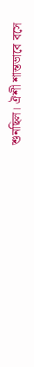শুনছিল। ঐশী শান্তভাবে বসে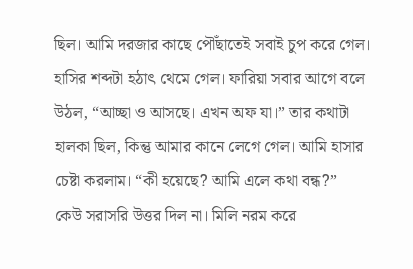ছিল। আমি দরজার কাছে পৌঁছাতেই সবাই চুপ করে গেল। হাসির শব্দটা হঠাৎ থেমে গেল। ফারিয়া সবার আগে বলে উঠল, “আচ্ছা ও আসছে। এখন অফ যা।” তার কথাটা হালকা ছিল, কিন্তু আমার কানে লেগে গেল। আমি হাসার চেষ্টা করলাম। “কী হয়েছে? আমি এলে কথা বন্ধ?”
কেউ সরাসরি উত্তর দিল না। মিলি নরম করে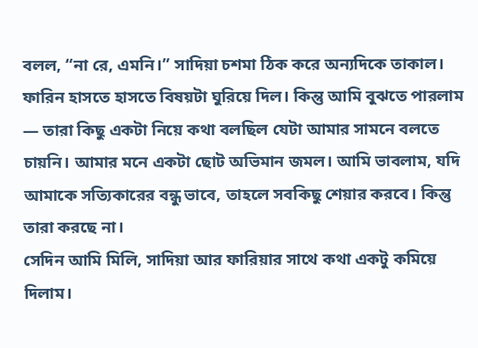বলল, “না রে, এমনি।” সাদিয়া চশমা ঠিক করে অন্যদিকে তাকাল। ফারিন হাসতে হাসতে বিষয়টা ঘুরিয়ে দিল। কিন্তু আমি বুঝতে পারলাম — তারা কিছু একটা নিয়ে কথা বলছিল যেটা আমার সামনে বলতে চায়নি। আমার মনে একটা ছোট অভিমান জমল। আমি ভাবলাম, যদি আমাকে সত্যিকারের বন্ধু ভাবে, তাহলে সবকিছু শেয়ার করবে। কিন্তু তারা করছে না।
সেদিন আমি মিলি, সাদিয়া আর ফারিয়ার সাথে কথা একটু কমিয়ে দিলাম।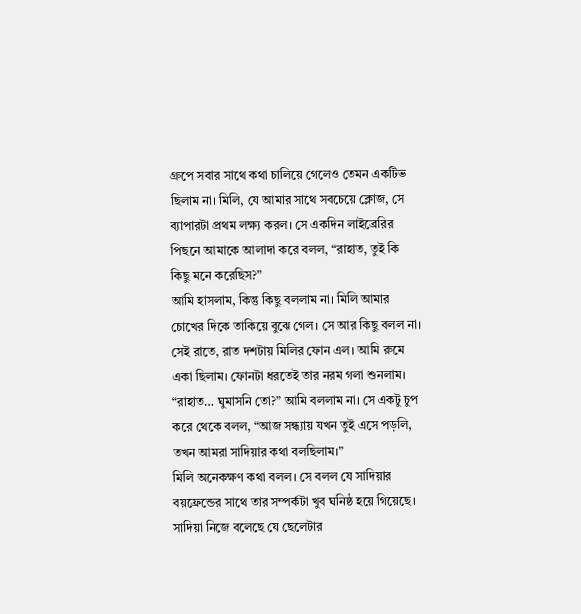গ্রুপে সবার সাথে কথা চালিয়ে গেলেও তেমন একটিভ ছিলাম না। মিলি, যে আমার সাথে সবচেয়ে ক্লোজ, সে ব্যাপারটা প্রথম লক্ষ্য করল। সে একদিন লাইব্রেরির পিছনে আমাকে আলাদা করে বলল, “রাহাত, তুই কি কিছু মনে করেছিস?”
আমি হাসলাম, কিন্তু কিছু বললাম না। মিলি আমার চোখের দিকে তাকিয়ে বুঝে গেল। সে আর কিছু বলল না।
সেই রাতে, রাত দশটায় মিলির ফোন এল। আমি রুমে একা ছিলাম। ফোনটা ধরতেই তার নরম গলা শুনলাম। “রাহাত… ঘুমাসনি তো?” আমি বললাম না। সে একটু চুপ করে থেকে বলল, “আজ সন্ধ্যায় যখন তুই এসে পড়লি, তখন আমরা সাদিয়ার কথা বলছিলাম।”
মিলি অনেকক্ষণ কথা বলল। সে বলল যে সাদিয়ার বয়ফ্রেন্ডের সাথে তার সম্পর্কটা খুব ঘনিষ্ঠ হয়ে গিয়েছে। সাদিয়া নিজে বলেছে যে ছেলেটার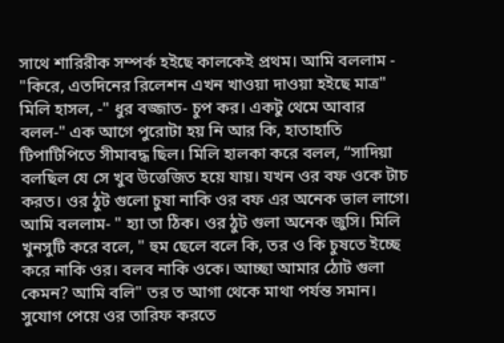সাথে শারিরীক সম্পর্ক হইছে কালকেই প্রথম। আমি বললাম - "কিরে, এতদিনের রিলেশন এখন খাওয়া দাওয়া হইছে মাত্র" মিলি হাসল, -" ধুর বজ্জাত- চুপ কর। একটু থেমে আবার বলল-" এক আগে পুরোটা হয় নি আর কি, হাতাহাতি টিপাটিপিতে সীমাবদ্ধ ছিল। মিলি হালকা করে বলল, “সাদিয়া বলছিল যে সে খুব উত্তেজিত হয়ে যায়। যখন ওর বফ ওকে টাচ করত। ওর ঠুট গুলো চুষা নাকি ওর বফ এর অনেক ভাল লাগে। আমি বললাম- " হ্যা তা ঠিক। ওর ঠুট গুলা অনেক জুসি। মিলি খুনসুটি করে বলে, " হুম ছেলে বলে কি, তর ও কি চুষতে ইচ্ছে করে নাকি ওর। বলব নাকি ওকে। আচ্ছা আমার ঠোট গুলা কেমন? আমি বলি" তর ত আগা থেকে মাথা পর্যন্ত সমান। সুযোগ পেয়ে ওর তারিফ করতে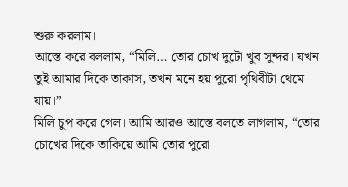শুরু করলাম।
আস্তে করে বললাম, “মিলি… তোর চোখ দুটো খুব সুন্দর। যখন তুই আমার দিকে তাকাস, তখন মনে হয় পুরো পৃথিবীটা থেমে যায়।”
মিলি চুপ করে গেল। আমি আরও আস্তে বলতে লাগলাম, “তোর চোখের দিকে তাকিয়ে আমি তোর পুরো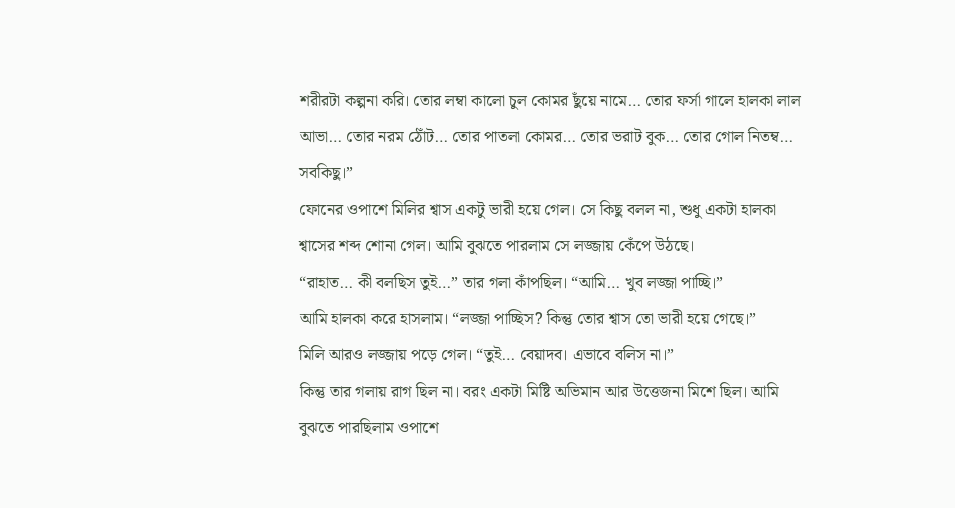শরীরটা কল্পনা করি। তোর লম্বা কালো চুল কোমর ছুঁয়ে নামে… তোর ফর্সা গালে হালকা লাল আভা… তোর নরম ঠোঁট… তোর পাতলা কোমর… তোর ভরাট বুক… তোর গোল নিতম্ব… সবকিছু।”
ফোনের ওপাশে মিলির শ্বাস একটু ভারী হয়ে গেল। সে কিছু বলল না, শুধু একটা হালকা শ্বাসের শব্দ শোনা গেল। আমি বুঝতে পারলাম সে লজ্জায় কেঁপে উঠছে।
“রাহাত… কী বলছিস তুই…” তার গলা কাঁপছিল। “আমি… খুব লজ্জা পাচ্ছি।”
আমি হালকা করে হাসলাম। “লজ্জা পাচ্ছিস? কিন্তু তোর শ্বাস তো ভারী হয়ে গেছে।”
মিলি আরও লজ্জায় পড়ে গেল। “তুই… বেয়াদব। এভাবে বলিস না।”
কিন্তু তার গলায় রাগ ছিল না। বরং একটা মিষ্টি অভিমান আর উত্তেজনা মিশে ছিল। আমি বুঝতে পারছিলাম ওপাশে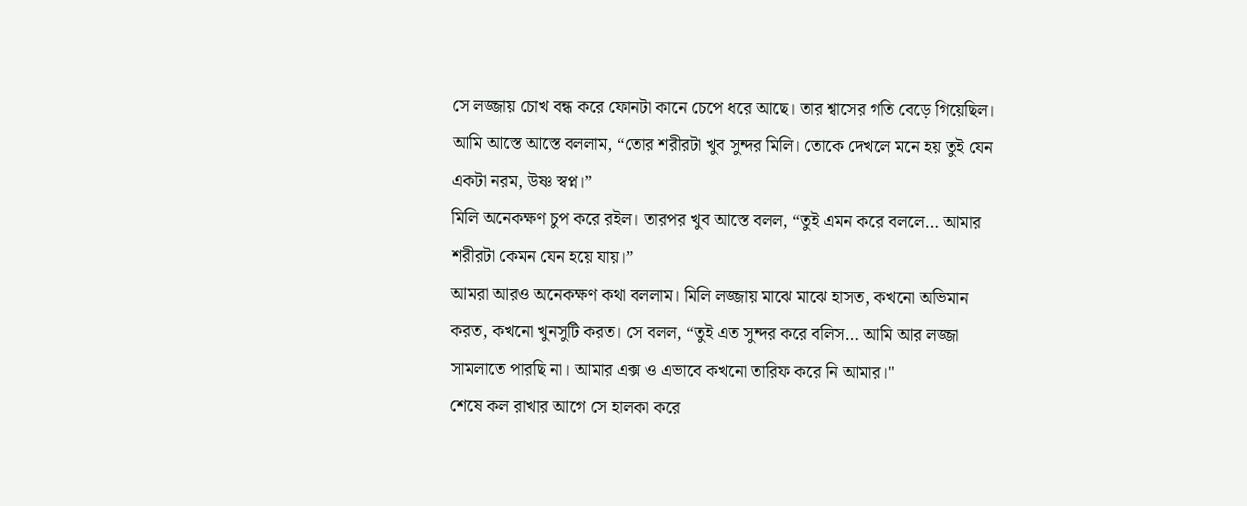সে লজ্জায় চোখ বন্ধ করে ফোনটা কানে চেপে ধরে আছে। তার শ্বাসের গতি বেড়ে গিয়েছিল।
আমি আস্তে আস্তে বললাম, “তোর শরীরটা খুব সুন্দর মিলি। তোকে দেখলে মনে হয় তুই যেন একটা নরম, উষ্ণ স্বপ্ন।”
মিলি অনেকক্ষণ চুপ করে রইল। তারপর খুব আস্তে বলল, “তুই এমন করে বললে… আমার শরীরটা কেমন যেন হয়ে যায়।”
আমরা আরও অনেকক্ষণ কথা বললাম। মিলি লজ্জায় মাঝে মাঝে হাসত, কখনো অভিমান করত, কখনো খুনসুটি করত। সে বলল, “তুই এত সুন্দর করে বলিস… আমি আর লজ্জা সামলাতে পারছি না। আমার এক্স ও এভাবে কখনো তারিফ করে নি আমার।"
শেষে কল রাখার আগে সে হালকা করে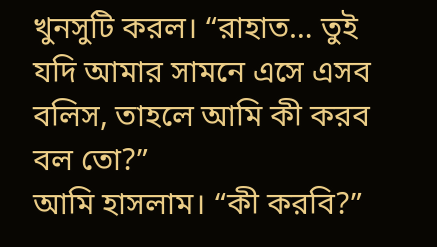খুনসুটি করল। “রাহাত… তুই যদি আমার সামনে এসে এসব বলিস, তাহলে আমি কী করব বল তো?”
আমি হাসলাম। “কী করবি?”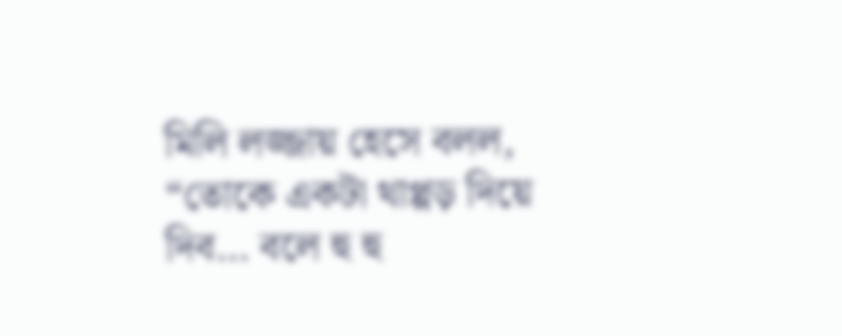মিলি লজ্জায় হেসে বলল, “তোকে একটা থাপ্পড় দিয়ে দিব… বলে হু হু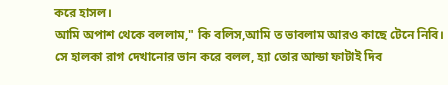করে হাসল।
আমি অপাশ থেকে বললাম," কি বলিস,আমি ত ভাবলাম আরও কাছে টেনে নিবি।
সে হালকা রাগ দেখানোর ভান করে বলল, হ্যা তোর আন্ডা ফাটাই দিব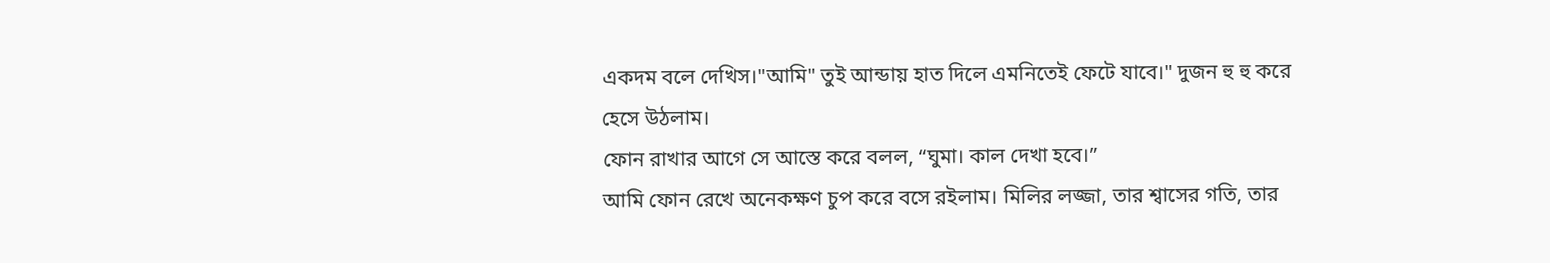একদম বলে দেখিস।"আমি" তুই আন্ডায় হাত দিলে এমনিতেই ফেটে যাবে।" দুজন হু হু করে হেসে উঠলাম।
ফোন রাখার আগে সে আস্তে করে বলল, “ঘুমা। কাল দেখা হবে।”
আমি ফোন রেখে অনেকক্ষণ চুপ করে বসে রইলাম। মিলির লজ্জা, তার শ্বাসের গতি, তার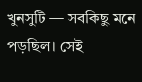খুনসুটি — সবকিছু মনে পড়ছিল। সেই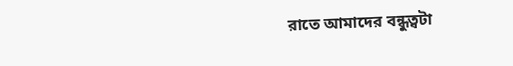রাতে আমাদের বন্ধুত্বটা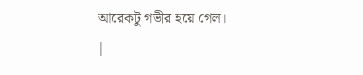আরেকটু গভীর হয়ে গেল।
|